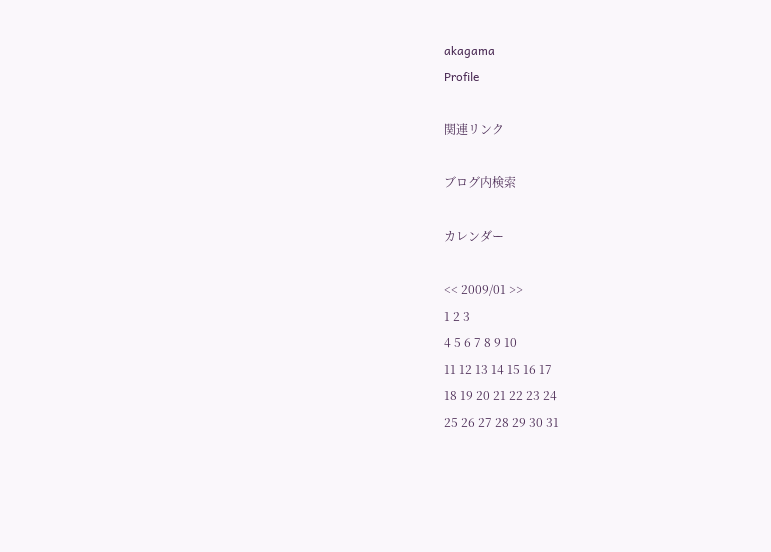akagama
Profile

関連リンク

ブログ内検索

カレンダー

<< 2009/01 >>
1 2 3
4 5 6 7 8 9 10
11 12 13 14 15 16 17
18 19 20 21 22 23 24
25 26 27 28 29 30 31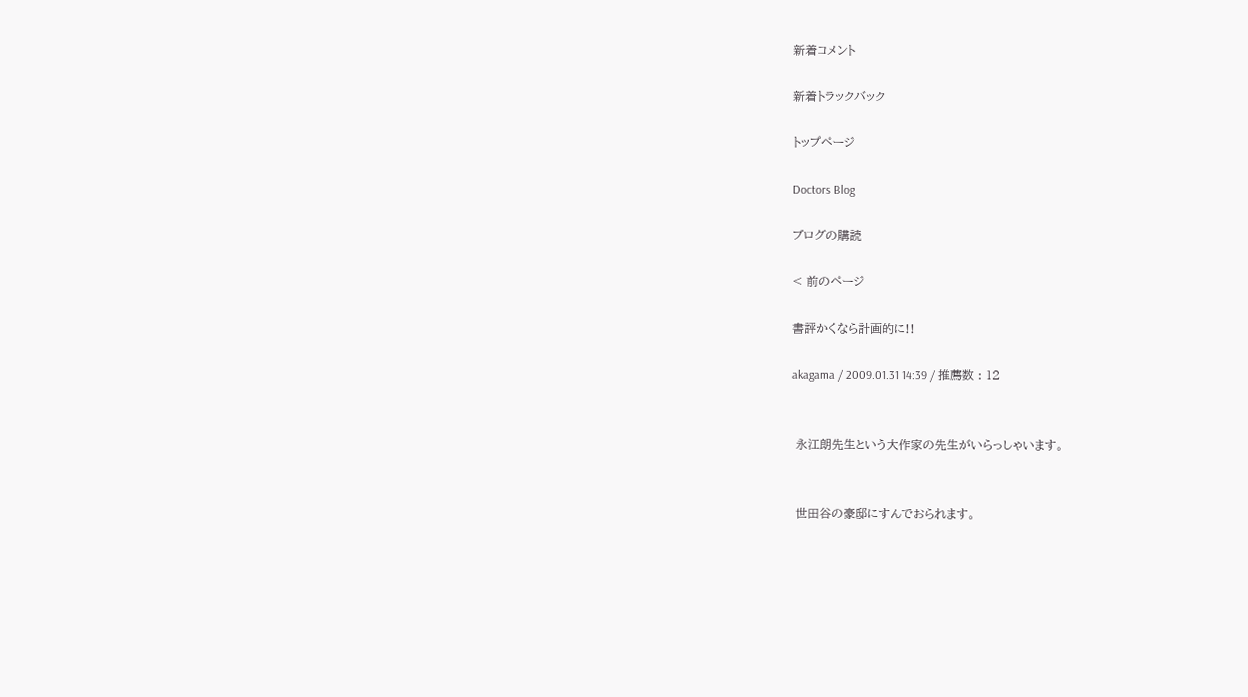新着コメント

新着トラックバック

トップページ

Doctors Blog

ブログの購読

< 前のページ

書評かくなら計画的に!!

akagama / 2009.01.31 14:39 / 推薦数 : 12


 永江朗先生という大作家の先生がいらっしゃいます。


 世田谷の豪邸にすんでおられます。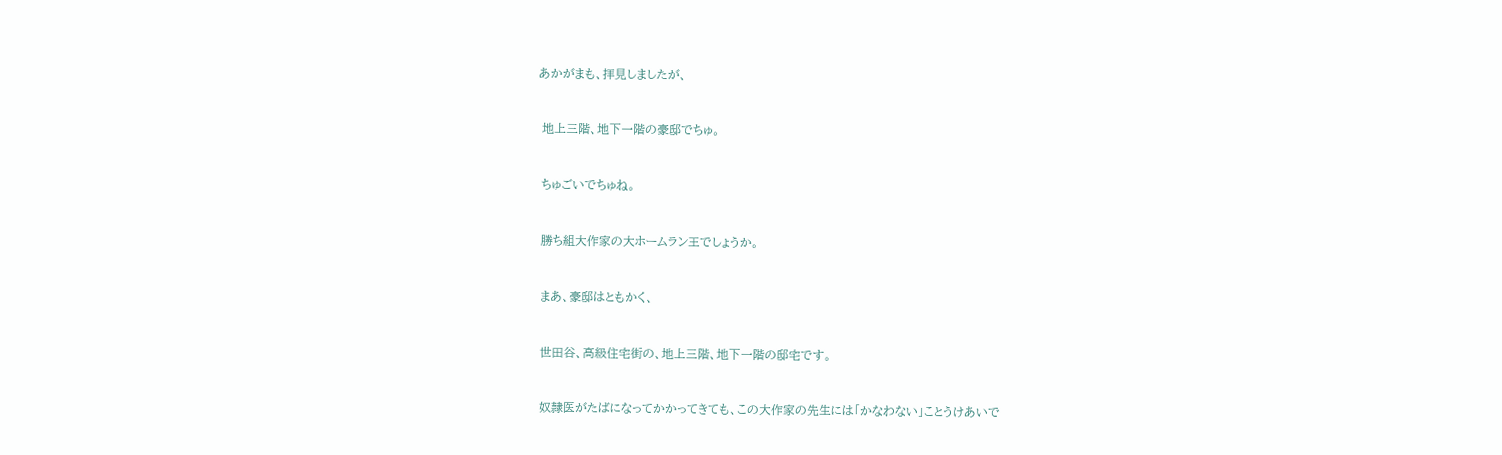あかがまも、拝見しましたが、


 地上三階、地下一階の豪邸でちゅ。


 ちゅごいでちゅね。


 勝ち組大作家の大ホームラン王でしょうか。


 まあ、豪邸はともかく、


 世田谷、高級住宅街の、地上三階、地下一階の邸宅です。


 奴隷医がたばになってかかってきても、この大作家の先生には「かなわない」ことうけあいで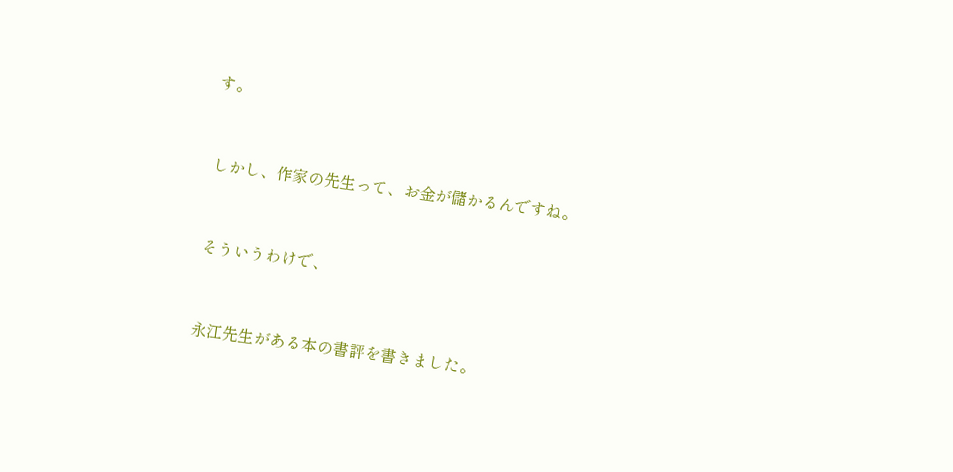す。


 しかし、作家の先生って、お金が儲かるんですね。


 そういうわけで、


 永江先生がある本の書評を書きました。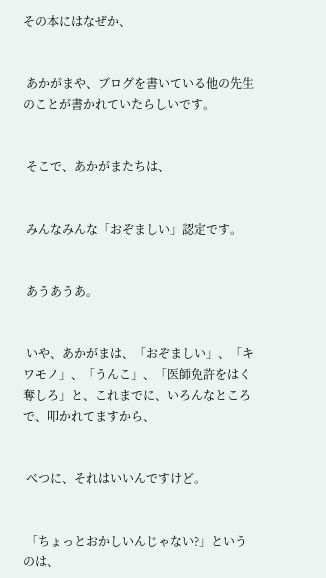その本にはなぜか、


 あかがまや、ブログを書いている他の先生のことが書かれていたらしいです。


 そこで、あかがまたちは、


 みんなみんな「おぞましい」認定です。


 あうあうあ。


 いや、あかがまは、「おぞましい」、「キワモノ」、「うんこ」、「医師免許をはく奪しろ」と、これまでに、いろんなところで、叩かれてますから、


 べつに、それはいいんですけど。


 「ちょっとおかしいんじゃない?」というのは、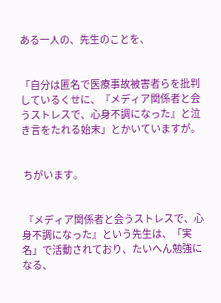ある一人の、先生のことを、


「自分は匿名で医療事故被害者らを批判しているくせに、『メディア関係者と会うストレスで、心身不調になった』と泣き言をたれる始末」とかいていますが。


 ちがいます。


 『メディア関係者と会うストレスで、心身不調になった』という先生は、「実名」で活動されており、たいへん勉強になる、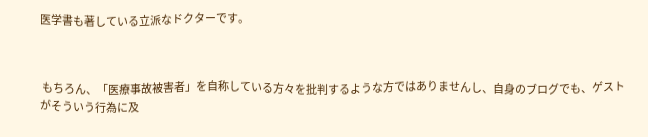医学書も著している立派なドクターです。



 もちろん、「医療事故被害者」を自称している方々を批判するような方ではありませんし、自身のブログでも、ゲストがそういう行為に及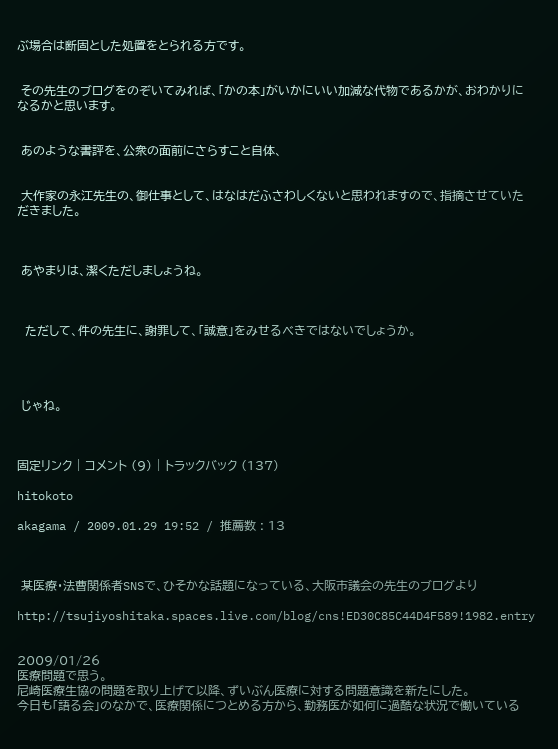ぶ場合は断固とした処置をとられる方です。


 その先生のブログをのぞいてみれば、「かの本」がいかにいい加減な代物であるかが、おわかりになるかと思います。


 あのような書評を、公衆の面前にさらすこと自体、


 大作家の永江先生の、御仕事として、はなはだふさわしくないと思われますので、指摘させていただきました。



 あやまりは、潔くただしましょうね。



  ただして、件の先生に、謝罪して、「誠意」をみせるべきではないでしょうか。




 じゃね。



固定リンク | コメント (9) | トラックバック (137)

hitokoto

akagama / 2009.01.29 19:52 / 推薦数 : 13



 某医療・法曹関係者SNSで、ひそかな話題になっている、大阪市議会の先生のブログより

http://tsujiyoshitaka.spaces.live.com/blog/cns!ED30C85C44D4F589!1982.entry


2009/01/26
医療問題で思う。
尼崎医療生協の問題を取り上げて以降、ずいぶん医療に対する問題意識を新たにした。
今日も「語る会」のなかで、医療関係につとめる方から、勤務医が如何に過酷な状況で働いている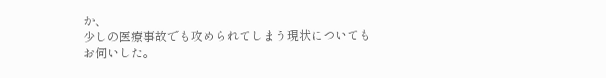か、
少しの医療事故でも攻められてしまう現状についてもお伺いした。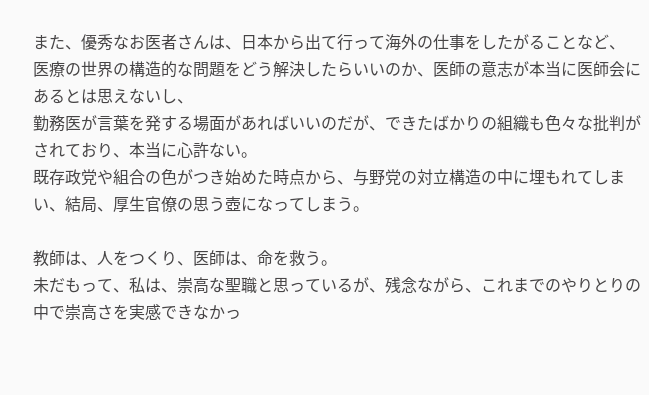また、優秀なお医者さんは、日本から出て行って海外の仕事をしたがることなど、
医療の世界の構造的な問題をどう解決したらいいのか、医師の意志が本当に医師会にあるとは思えないし、
勤務医が言葉を発する場面があればいいのだが、できたばかりの組織も色々な批判がされており、本当に心許ない。
既存政党や組合の色がつき始めた時点から、与野党の対立構造の中に埋もれてしまい、結局、厚生官僚の思う壺になってしまう。

教師は、人をつくり、医師は、命を救う。
未だもって、私は、崇高な聖職と思っているが、残念ながら、これまでのやりとりの中で崇高さを実感できなかっ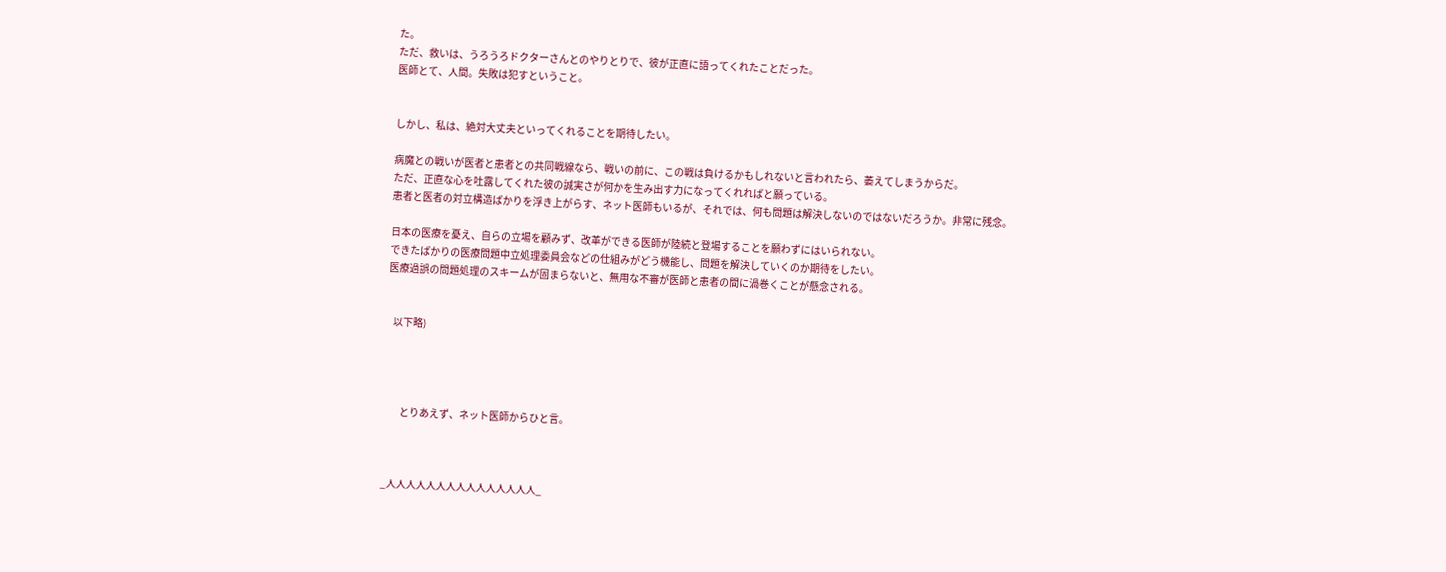た。
ただ、救いは、うろうろドクターさんとのやりとりで、彼が正直に語ってくれたことだった。
医師とて、人間。失敗は犯すということ。


しかし、私は、絶対大丈夫といってくれることを期待したい。

病魔との戦いが医者と患者との共同戦線なら、戦いの前に、この戦は負けるかもしれないと言われたら、萎えてしまうからだ。
ただ、正直な心を吐露してくれた彼の誠実さが何かを生み出す力になってくれればと願っている。
患者と医者の対立構造ばかりを浮き上がらす、ネット医師もいるが、それでは、何も問題は解決しないのではないだろうか。非常に残念。

日本の医療を憂え、自らの立場を顧みず、改革ができる医師が陸続と登場することを願わずにはいられない。
できたばかりの医療問題中立処理委員会などの仕組みがどう機能し、問題を解決していくのか期待をしたい。
医療過誤の問題処理のスキームが固まらないと、無用な不審が医師と患者の間に渦巻くことが懸念される。


   以下略)




        とりあえず、ネット医師からひと言。



_人人人人人人人人人人人人人人人_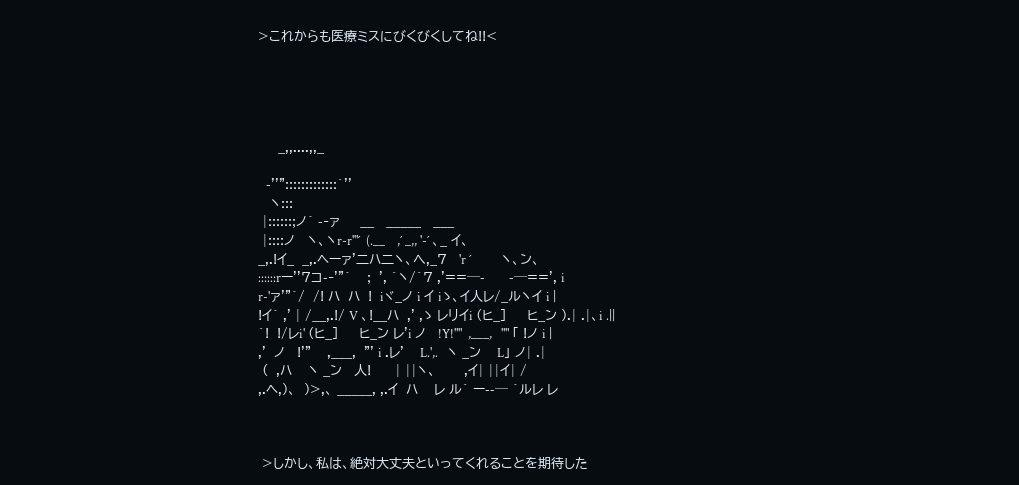>これからも医療ミスにびくびくしてね!!<





     _,,....,,_

  -''":::::::::::::`''
   ヽ:::
 |::::::;ノ´ -‐ァ     __   _____   ___
 |::::ノ   ヽ、ヽr-r'"´  (.__    ,´ _,, '-´ 、_ イ、
_,.!イ_  _,.ヘーァ'二ハ二ヽ、へ,_7   'r ´          ヽ、ン、
::::::rー''7コ-‐'"´    ;  ', `ヽ/`7 ,'==─-      -─==', i
r-'ァ'"´/  /! ハ  ハ  !  iヾ_ノ i イ iゝ、イ人レ/_ルヽイ i |
!イ´ ,' | /__,.!/ V 、!__ハ  ,' ,ゝ レリイi (ヒ_]     ヒ_ン ).| .|、i .||
`!  !/レi' (ヒ_]     ヒ_ン レ'i ノ   !Y!""  ,___,   "" 「 !ノ i |
,'  ノ   !'"    ,___,  "' i .レ'    L.',.   ヽ _ン    L」 ノ| .|
 (  ,ハ    ヽ _ン   人!      | ||ヽ、       ,イ| ||イ| /
,.ヘ,)、  )>,、 _____, ,.イ  ハ    レ ル` ー--─ ´ルレ レ



 >しかし、私は、絶対大丈夫といってくれることを期待した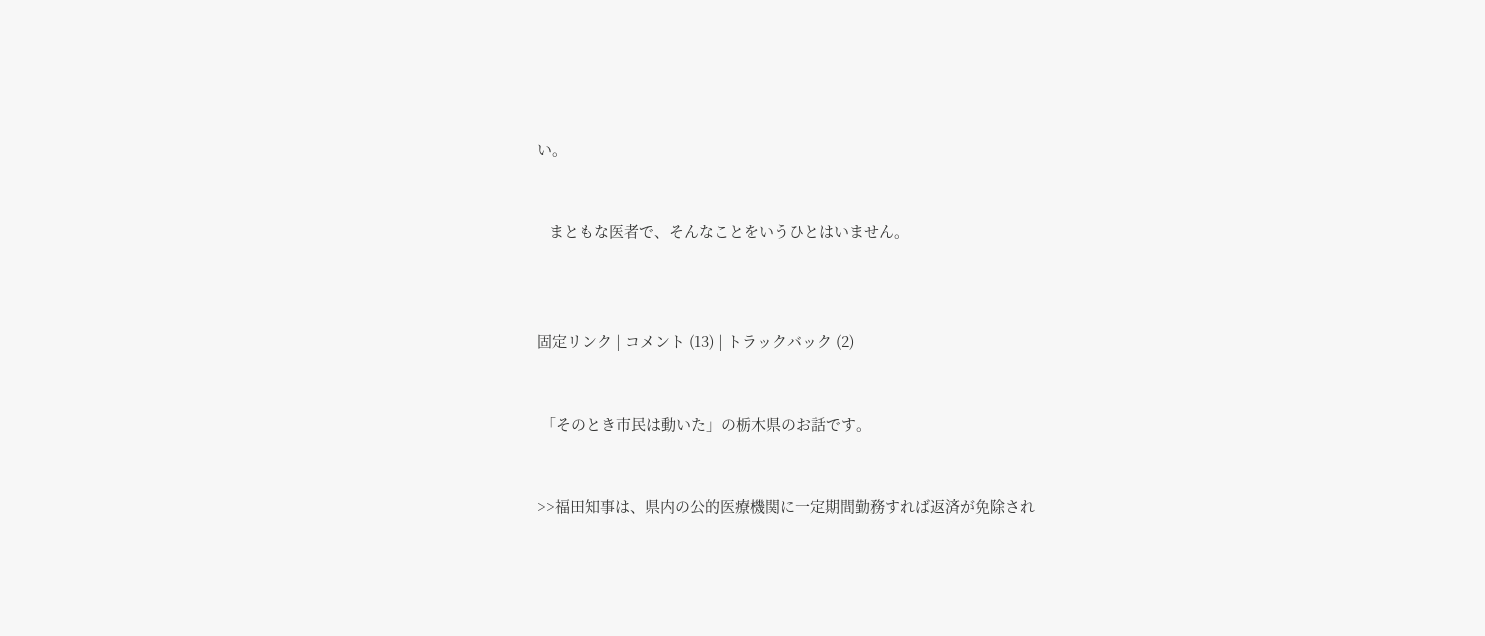い。


   まともな医者で、そんなことをいうひとはいません。



固定リンク | コメント (13) | トラックバック (2)


 「そのとき市民は動いた」の栃木県のお話です。


>>福田知事は、県内の公的医療機関に一定期間勤務すれば返済が免除され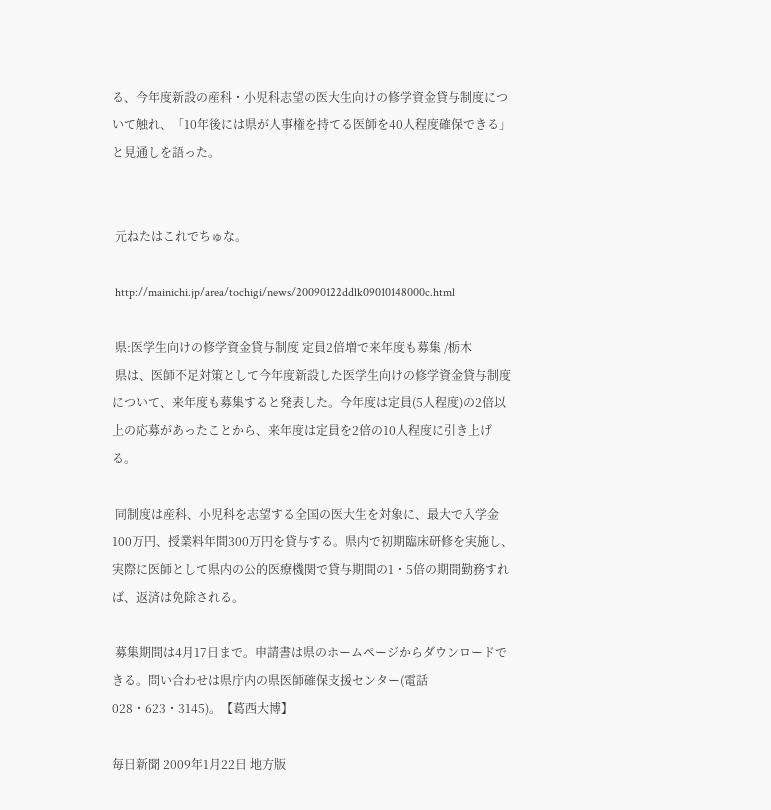る、今年度新設の産科・小児科志望の医大生向けの修学資金貸与制度について触れ、「10年後には県が人事権を持てる医師を40人程度確保できる」と見通しを語った。


 元ねたはこれでちゅな。

 http://mainichi.jp/area/tochigi/news/20090122ddlk09010148000c.html

 県:医学生向けの修学資金貸与制度 定員2倍増で来年度も募集 /栃木
 県は、医師不足対策として今年度新設した医学生向けの修学資金貸与制度について、来年度も募集すると発表した。今年度は定員(5人程度)の2倍以上の応募があったことから、来年度は定員を2倍の10人程度に引き上げる。

 同制度は産科、小児科を志望する全国の医大生を対象に、最大で入学金100万円、授業料年間300万円を貸与する。県内で初期臨床研修を実施し、実際に医師として県内の公的医療機関で貸与期間の1・5倍の期間勤務すれば、返済は免除される。

 募集期間は4月17日まで。申請書は県のホームページからダウンロードできる。問い合わせは県庁内の県医師確保支援センター(電話028・623・3145)。【葛西大博】

毎日新聞 2009年1月22日 地方版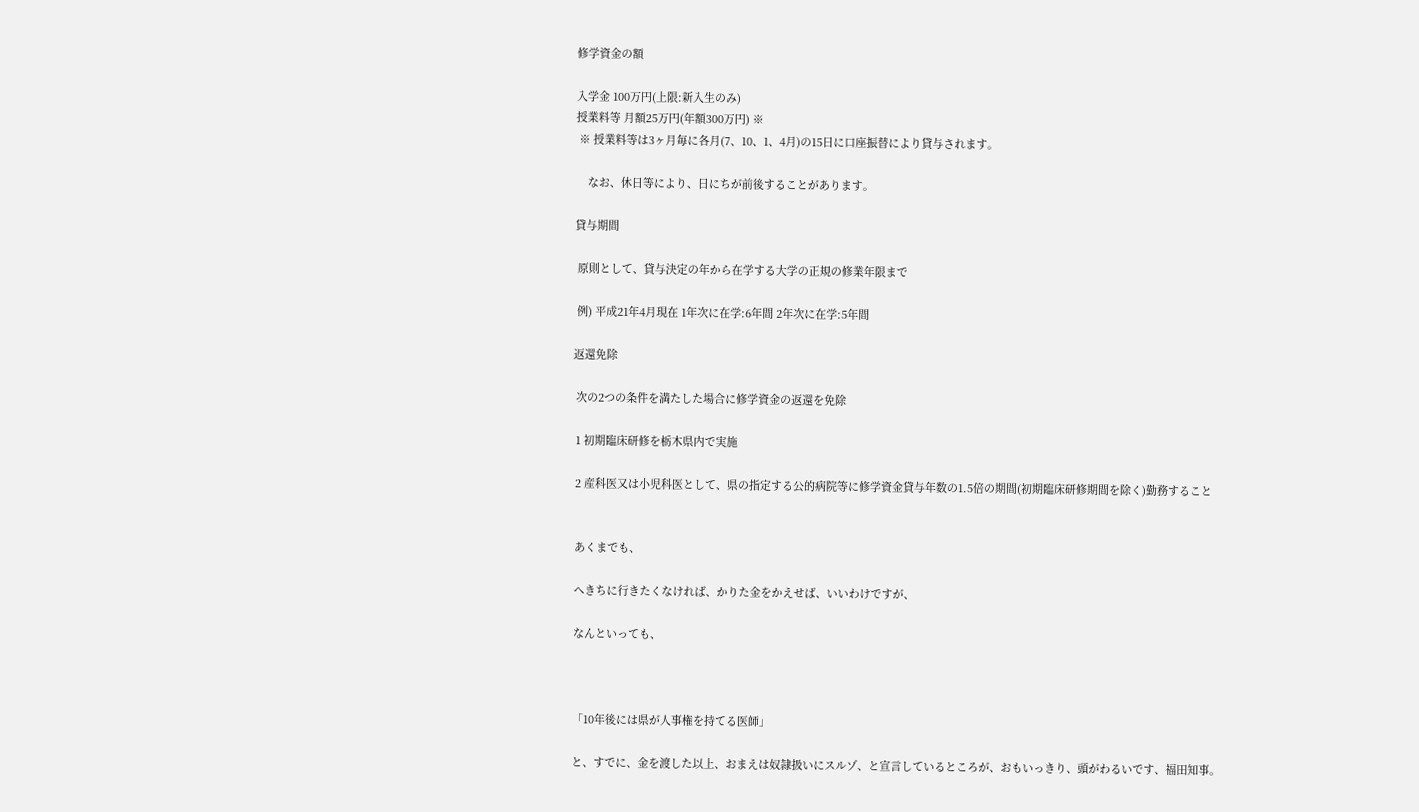修学資金の額

入学金 100万円(上限:新入生のみ)
授業料等 月額25万円(年額300万円) ※
 ※ 授業料等は3ヶ月毎に各月(7、10、1、4月)の15日に口座振替により貸与されます。

    なお、休日等により、日にちが前後することがあります。

貸与期間

 原則として、貸与決定の年から在学する大学の正規の修業年限まで

 例) 平成21年4月現在 1年次に在学:6年間 2年次に在学:5年間

返還免除

 次の2つの条件を満たした場合に修学資金の返還を免除

 1 初期臨床研修を栃木県内で実施

 2 産科医又は小児科医として、県の指定する公的病院等に修学資金貸与年数の1.5倍の期間(初期臨床研修期間を除く)勤務すること


 あくまでも、

 へきちに行きたくなければ、かりた金をかえせば、いいわけですが、

 なんといっても、



 「10年後には県が人事権を持てる医師」

 と、すでに、金を渡した以上、おまえは奴隷扱いにスルゾ、と宣言しているところが、おもいっきり、頭がわるいです、福田知事。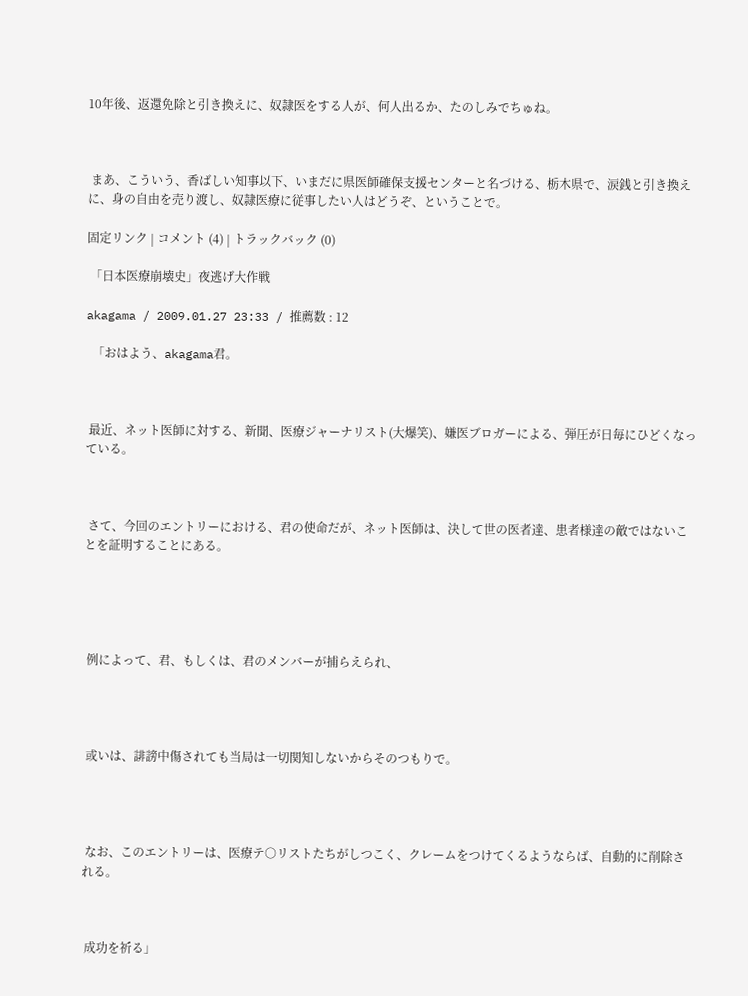10年後、返還免除と引き換えに、奴隷医をする人が、何人出るか、たのしみでちゅね。



 まあ、こういう、香ばしい知事以下、いまだに県医師確保支援センターと名づける、栃木県で、涙銭と引き換えに、身の自由を売り渡し、奴隷医療に従事したい人はどうぞ、ということで。

固定リンク | コメント (4) | トラックバック (0)

 「日本医療崩壊史」夜逃げ大作戦

akagama / 2009.01.27 23:33 / 推薦数 : 12

  「おはよう、akagama君。



 最近、ネット医師に対する、新聞、医療ジャーナリスト(大爆笑)、嫌医ブロガーによる、弾圧が日毎にひどくなっている。



 さて、今回のエントリーにおける、君の使命だが、ネット医師は、決して世の医者達、患者様達の敵ではないことを証明することにある。





 例によって、君、もしくは、君のメンバーが捕らえられ、




 或いは、誹謗中傷されても当局は一切関知しないからそのつもりで。




 なお、このエントリーは、医療テ○リストたちがしつこく、クレームをつけてくるようならば、自動的に削除される。



 成功を祈る」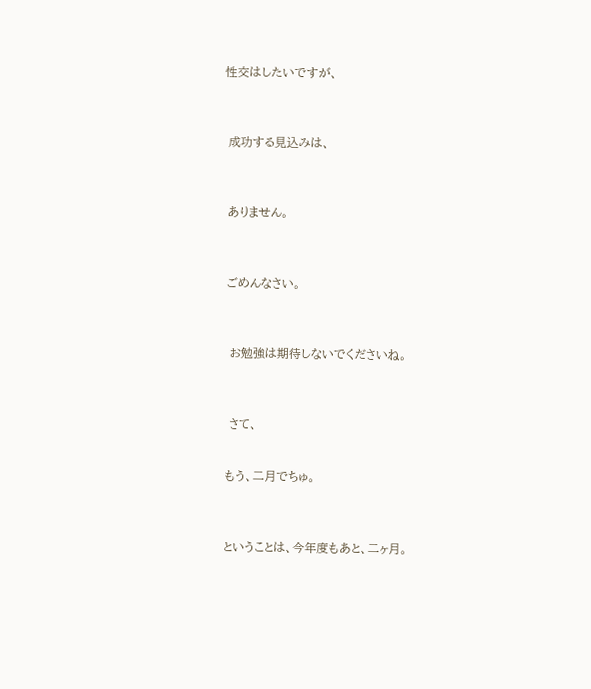性交はしたいですが、



 成功する見込みは、



 ありません。



 ごめんなさい。



  お勉強は期待しないでくださいね。



  さて、


 もう、二月でちゅ。



 ということは、今年度もあと、二ヶ月。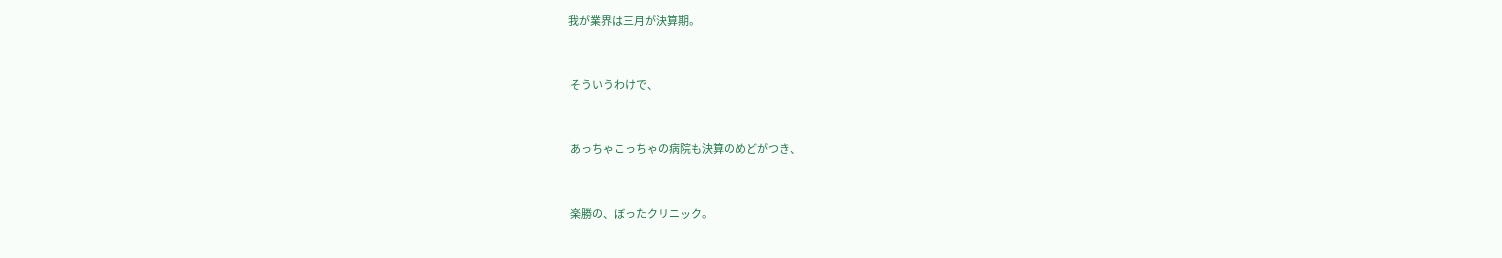我が業界は三月が決算期。



 そういうわけで、



 あっちゃこっちゃの病院も決算のめどがつき、



 楽勝の、ぼったクリニック。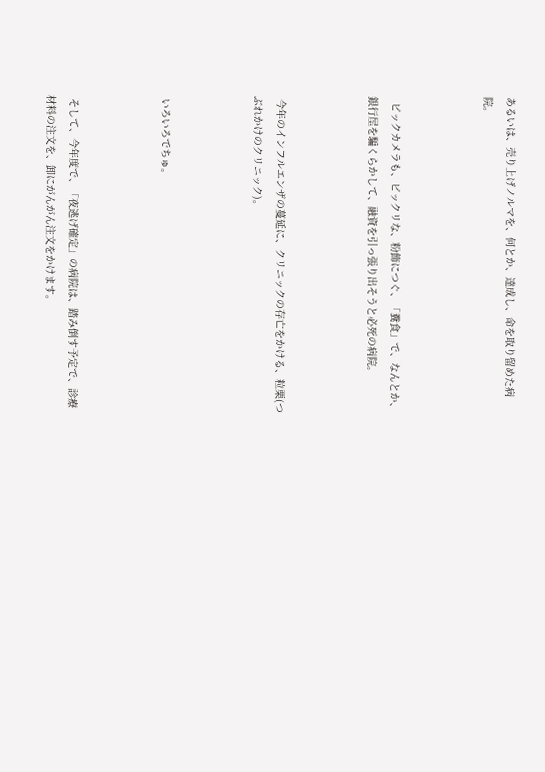あるいは、売り上げノルマを、何とか、達成し、命を取り留めた病院。



  ビックカメラも、ビックリな、粉飾につぐ、「糞食」で、なんとか、銀行屋を騙くらかして、融資を引っ張り出そうと必死の病院。



 今年のインフルエンザの蔓延に、クリニックの存亡をかける、粒栗(つぶれかけのクリニック)。



 いろいろでちゅ。



 そして、今年度で、「夜逃げ確定」の病院は、踏み倒す予定で、診療材料の注文を、卸にがんがん注文をかけます。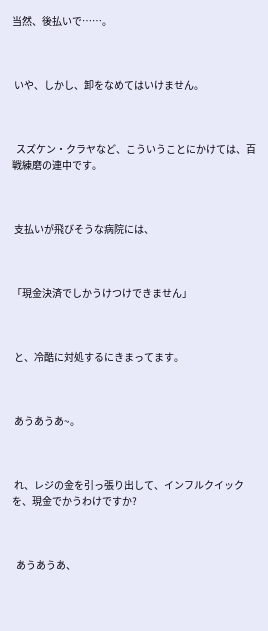当然、後払いで……。



 いや、しかし、卸をなめてはいけません。



  スズケン・クラヤなど、こういうことにかけては、百戦練磨の連中です。



 支払いが飛びそうな病院には、



「現金決済でしかうけつけできません」



 と、冷酷に対処するにきまってます。



 あうあうあ~。



 れ、レジの金を引っ張り出して、インフルクイックを、現金でかうわけですか?



  あうあうあ、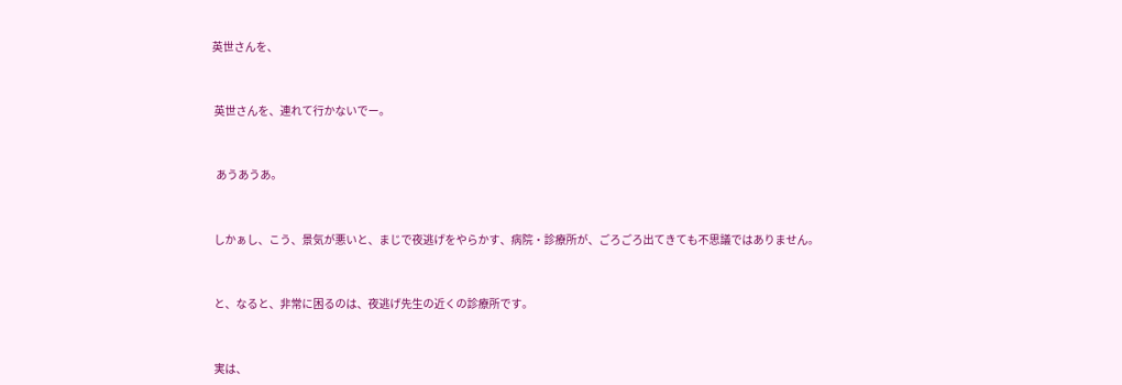英世さんを、



 英世さんを、連れて行かないでー。



  あうあうあ。



 しかぁし、こう、景気が悪いと、まじで夜逃げをやらかす、病院・診療所が、ごろごろ出てきても不思議ではありません。



 と、なると、非常に困るのは、夜逃げ先生の近くの診療所です。



 実は、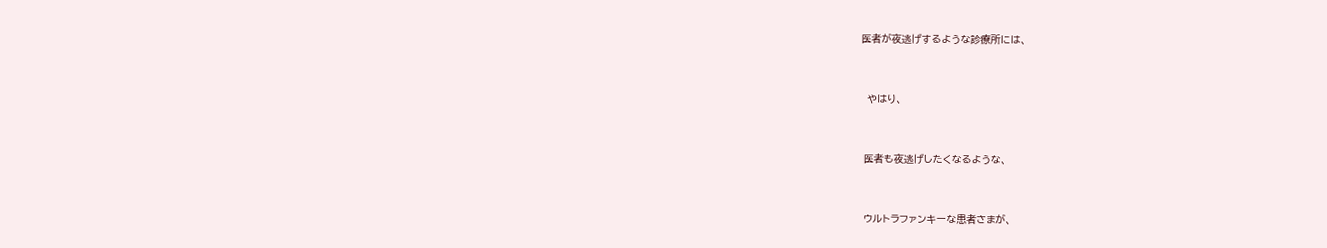医者が夜逃げするような診療所には、



  やはり、



 医者も夜逃げしたくなるような、



 ウルトラファンキーな患者さまが、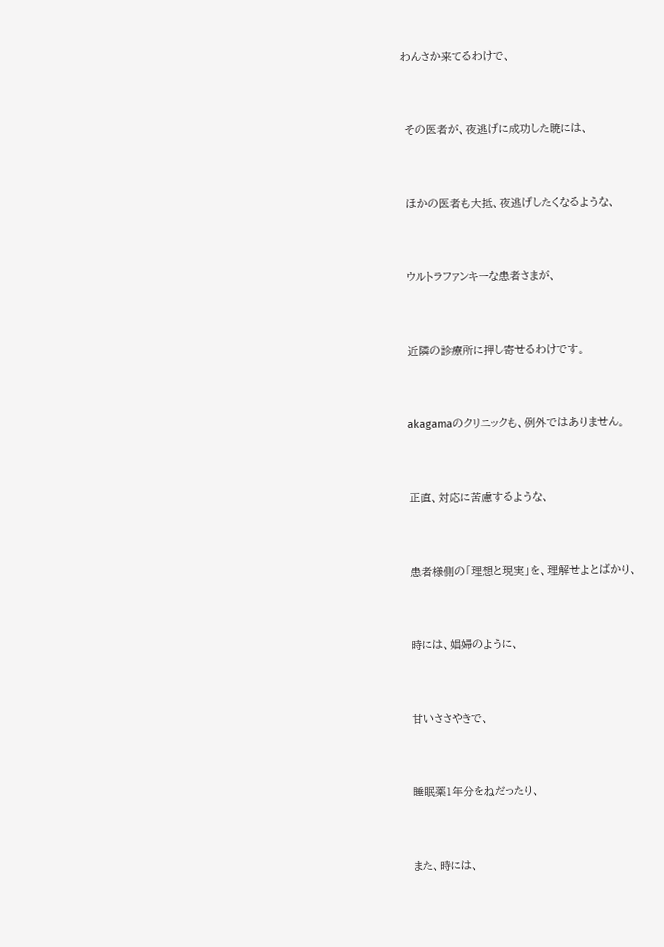わんさか来てるわけで、



 その医者が、夜逃げに成功した暁には、



 ほかの医者も大抵、夜逃げしたくなるような、



 ウルトラファンキーな患者さまが、



 近隣の診療所に押し寄せるわけです。



 akagamaのクリニックも、例外ではありません。



 正直、対応に苦慮するような、



 患者様側の「理想と現実」を、理解せよとばかり、



 時には、娼婦のように、



 甘いささやきで、



 睡眠薬1年分をねだったり、



 また、時には、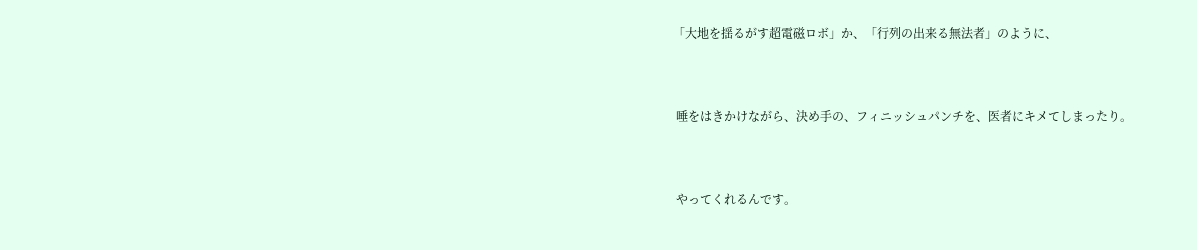「大地を揺るがす超電磁ロボ」か、「行列の出来る無法者」のように、



 唾をはきかけながら、決め手の、フィニッシュパンチを、医者にキメてしまったり。



 やってくれるんです。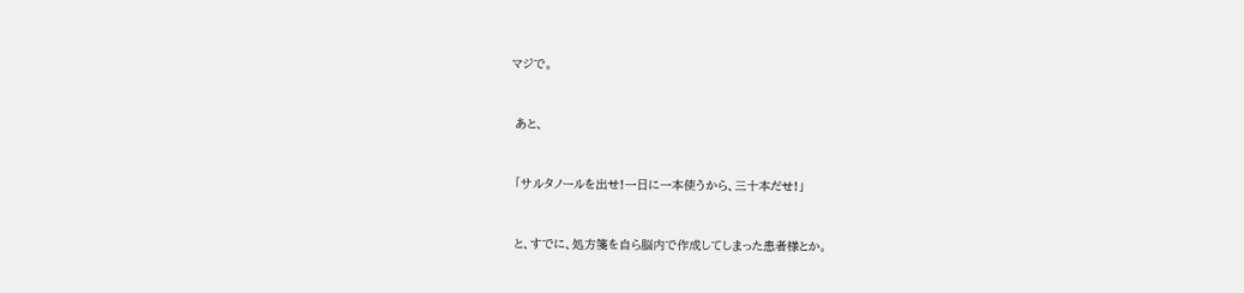マジで。



 あと、



 「サルタノールを出せ!一日に一本使うから、三十本だせ!」



 と、すでに、処方箋を自ら脳内で作成してしまった患者様とか。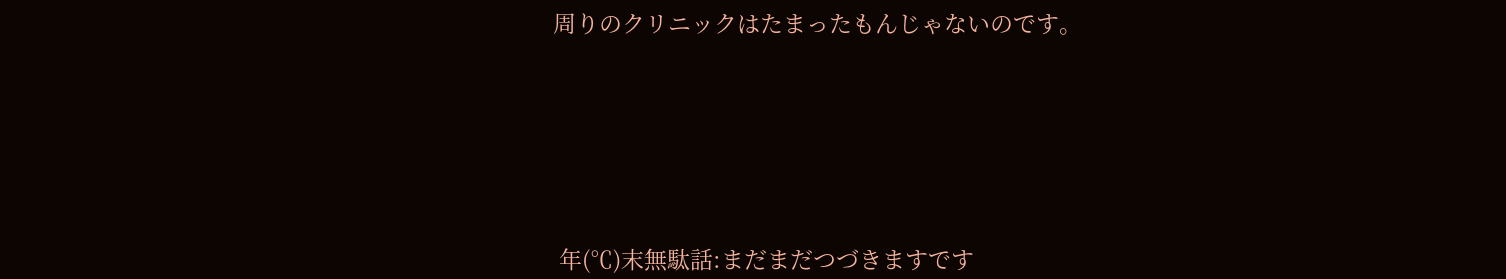周りのクリニックはたまったもんじゃないのです。







 年(℃)末無駄話:まだまだつづきますです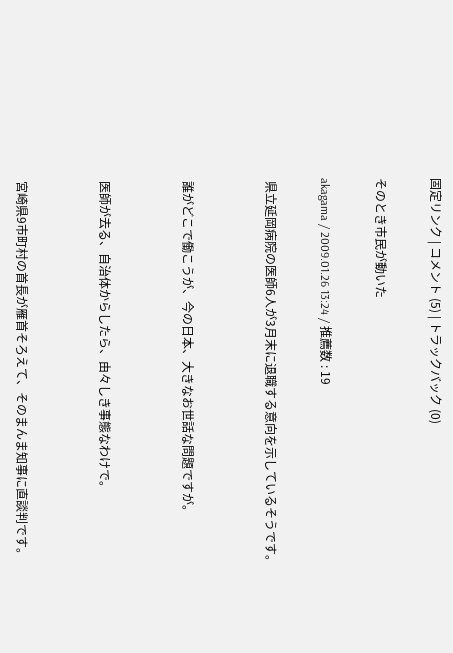固定リンク | コメント (5) | トラックバック (0)

そのとき市民が動いた

akagama / 2009.01.26 13:24 / 推薦数 : 19

 県立延岡病院の医師6人が3月末に退職する意向を示しているそうです。


 誰がどこで働こうが、今の日本、大きなお世話な問題ですが。


 医師が去る、自治体からしたら、由々しき事態なわけで。


 宮崎県9市町村の首長が雁首そろえて、そのまんま知事に直談判です。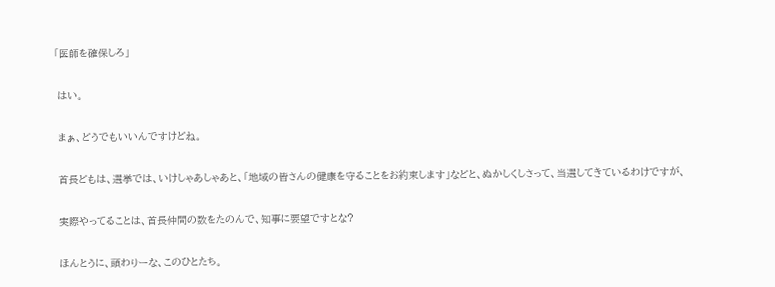「医師を確保しろ」

 はい。

 まぁ、どうでもいいんですけどね。

 首長どもは、選挙では、いけしゃあしゃあと、「地域の皆さんの健康を守ることをお約束します」などと、ぬかしくしさって、当選してきているわけですが、

 実際やってることは、首長仲間の数をたのんで、知事に要望ですとな?

 ほんとうに、頭わりーな、このひとたち。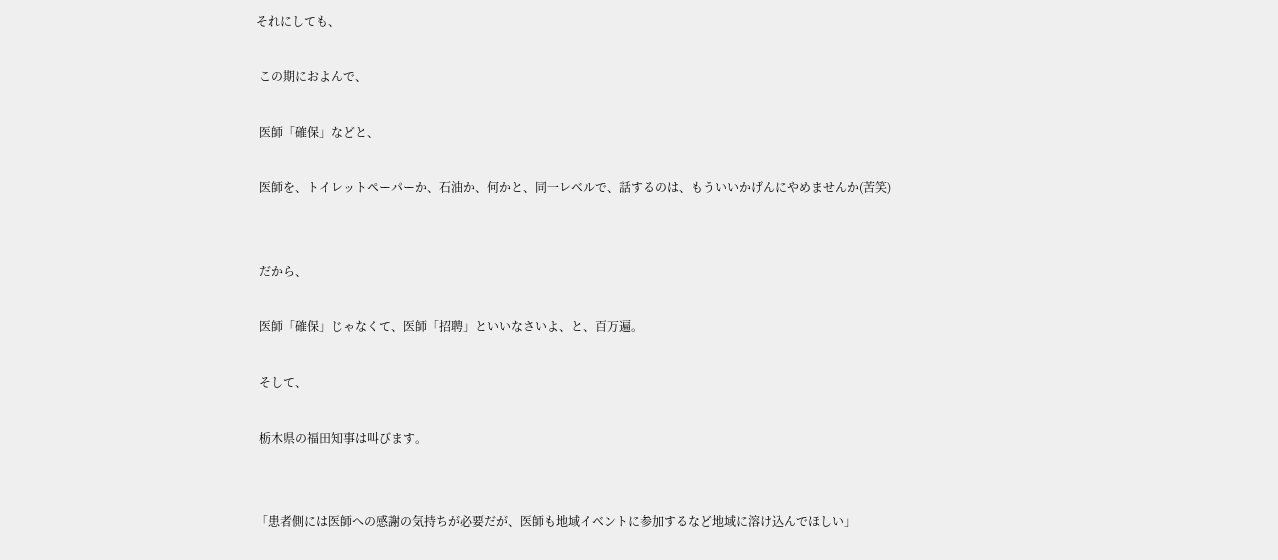それにしても、

 この期におよんで、

 医師「確保」などと、

 医師を、トイレットペーパーか、石油か、何かと、同一レベルで、話するのは、もういいかげんにやめませんか(苦笑)


 だから、

 医師「確保」じゃなくて、医師「招聘」といいなさいよ、と、百万遍。

 そして、

 栃木県の福田知事は叫びます。


「患者側には医師への感謝の気持ちが必要だが、医師も地域イベントに参加するなど地域に溶け込んでほしい」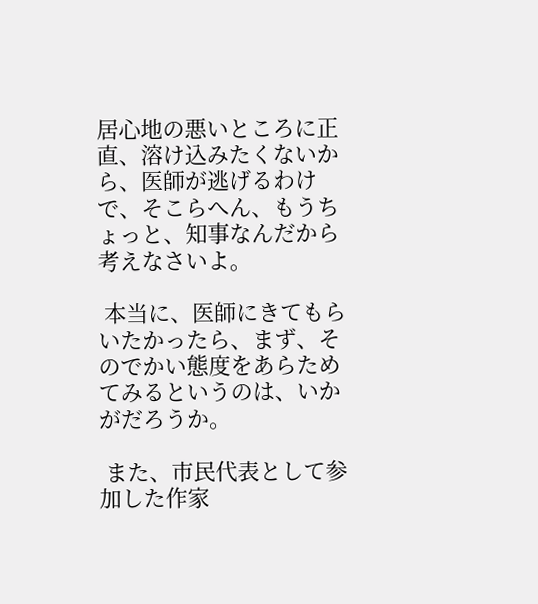居心地の悪いところに正直、溶け込みたくないから、医師が逃げるわけで、そこらへん、もうちょっと、知事なんだから考えなさいよ。

 本当に、医師にきてもらいたかったら、まず、そのでかい態度をあらためてみるというのは、いかがだろうか。

 また、市民代表として参加した作家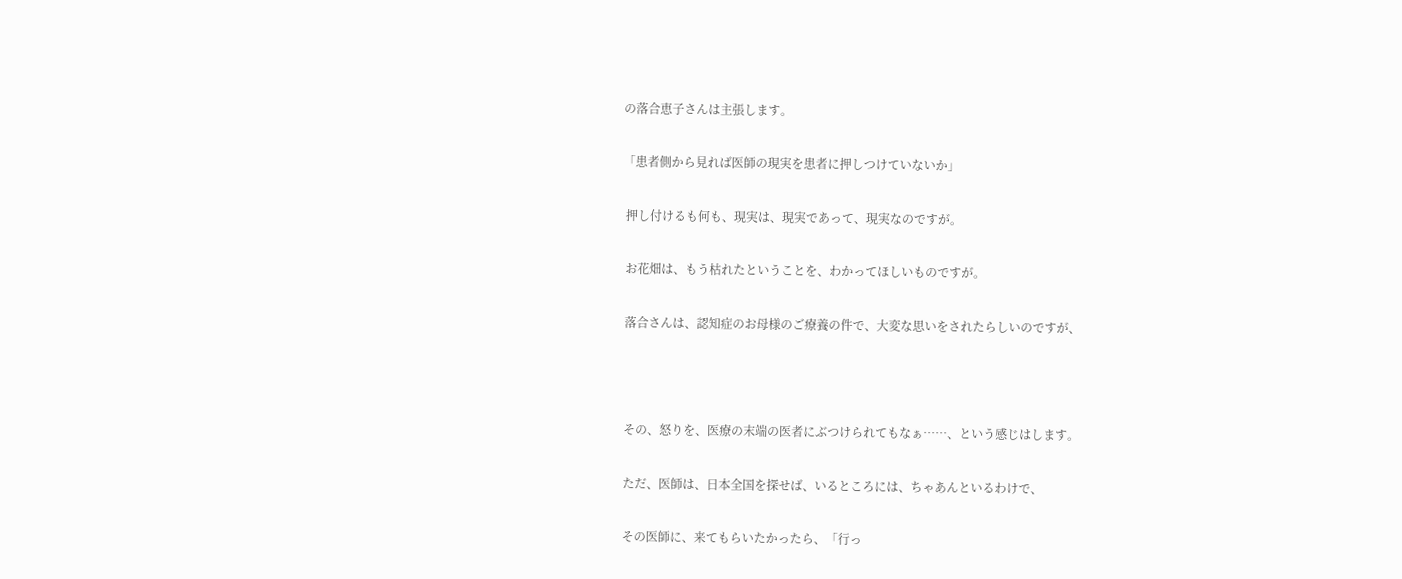の落合恵子さんは主張します。

「患者側から見れば医師の現実を患者に押しつけていないか」

 押し付けるも何も、現実は、現実であって、現実なのですが。

 お花畑は、もう枯れたということを、わかってほしいものですが。

 落合さんは、認知症のお母様のご療養の件で、大変な思いをされたらしいのですが、



 その、怒りを、医療の末端の医者にぶつけられてもなぁ……、という感じはします。

 ただ、医師は、日本全国を探せば、いるところには、ちゃあんといるわけで、

 その医師に、来てもらいたかったら、「行っ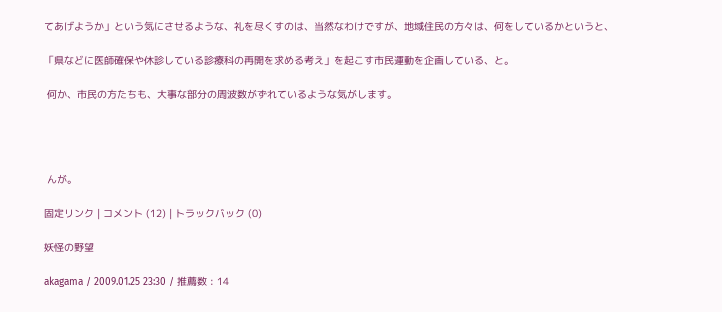てあげようか」という気にさせるような、礼を尽くすのは、当然なわけですが、地域住民の方々は、何をしているかというと、

「県などに医師確保や休診している診療科の再開を求める考え」を起こす市民運動を企画している、と。

 何か、市民の方たちも、大事な部分の周波数がずれているような気がします。




 んが。

固定リンク | コメント (12) | トラックバック (0)

妖怪の野望

akagama / 2009.01.25 23:30 / 推薦数 : 14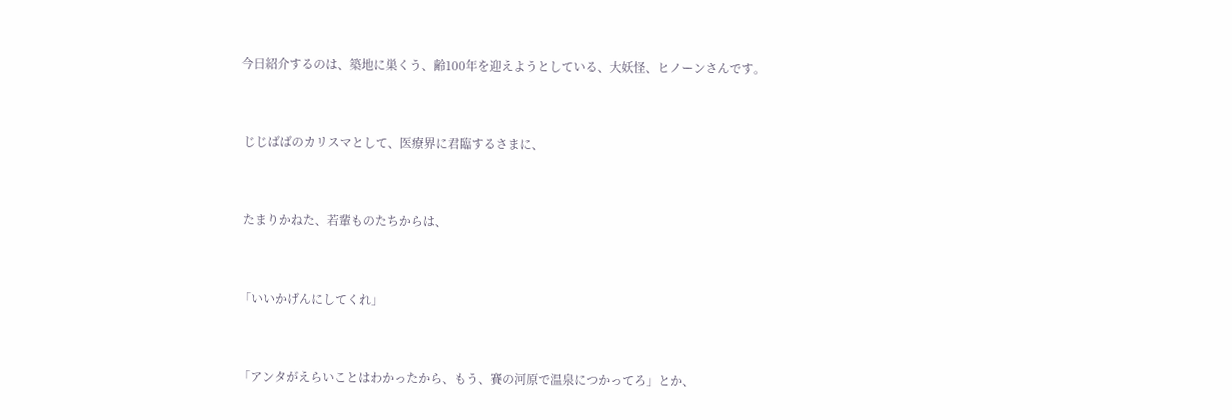今日紹介するのは、築地に巣くう、齢100年を迎えようとしている、大妖怪、ヒノーンさんです。



 じじばばのカリスマとして、医療界に君臨するさまに、



 たまりかねた、若輩ものたちからは、



「いいかげんにしてくれ」



「アンタがえらいことはわかったから、もう、賽の河原で温泉につかってろ」とか、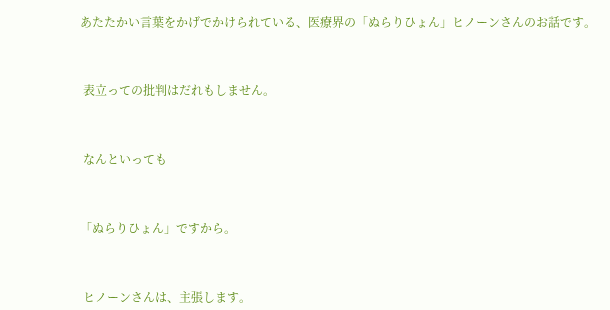あたたかい言葉をかげでかけられている、医療界の「ぬらりひょん」ヒノーンさんのお話です。



 表立っての批判はだれもしません。



 なんといっても



「ぬらりひょん」ですから。



 ヒノーンさんは、主張します。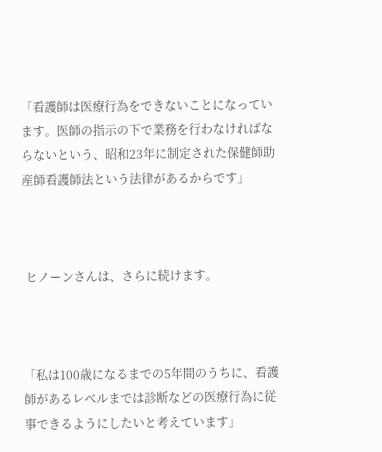「看護師は医療行為をできないことになっています。医師の指示の下で業務を行わなければならないという、昭和23年に制定された保健師助産師看護師法という法律があるからです」



 ヒノーンさんは、さらに続けます。



「私は100歳になるまでの5年間のうちに、看護師があるレベルまでは診断などの医療行為に従事できるようにしたいと考えています」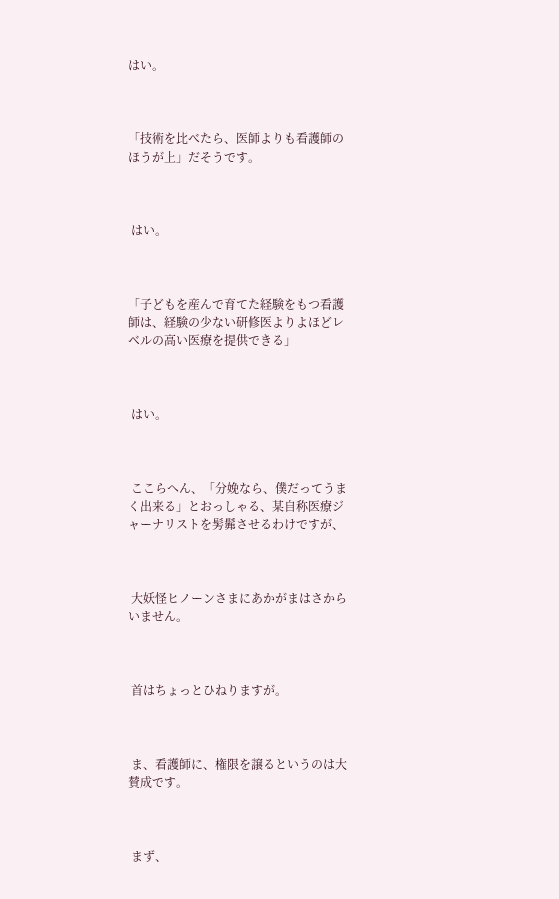はい。



「技術を比べたら、医師よりも看護師のほうが上」だそうです。



 はい。



「子どもを産んで育てた経験をもつ看護師は、経験の少ない研修医よりよほどレベルの高い医療を提供できる」



 はい。



 ここらへん、「分娩なら、僕だってうまく出来る」とおっしゃる、某自称医療ジャーナリストを髣髴させるわけですが、



 大妖怪ヒノーンさまにあかがまはさからいません。



 首はちょっとひねりますが。



 ま、看護師に、権限を譲るというのは大賛成です。



 まず、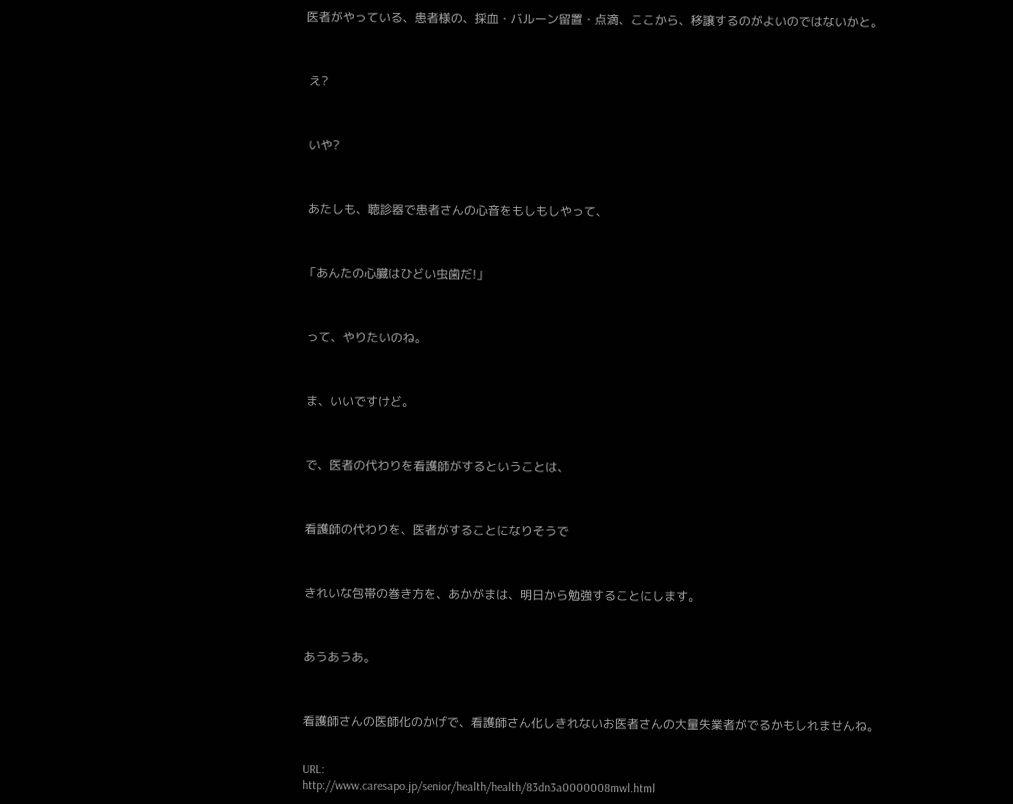医者がやっている、患者様の、採血・バルーン留置・点滴、ここから、移譲するのがよいのではないかと。



 え?



 いや?



 あたしも、聴診器で患者さんの心音をもしもしやって、



「あんたの心臓はひどい虫歯だ!」



 って、やりたいのね。



 ま、いいですけど。



 で、医者の代わりを看護師がするということは、



 看護師の代わりを、医者がすることになりそうで



 きれいな包帯の巻き方を、あかがまは、明日から勉強することにします。



 あうあうあ。



 看護師さんの医師化のかげで、看護師さん化しきれないお医者さんの大量失業者がでるかもしれませんね。


 URL:
 http://www.caresapo.jp/senior/health/health/83dn3a0000008mwl.html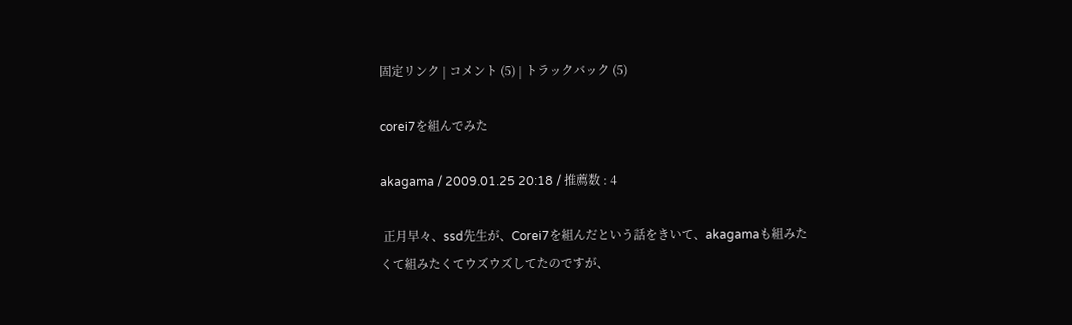固定リンク | コメント (5) | トラックバック (5)

corei7を組んでみた

akagama / 2009.01.25 20:18 / 推薦数 : 4

 正月早々、ssd先生が、Corei7を組んだという話をきいて、akagamaも組みたくて組みたくてウズウズしてたのですが、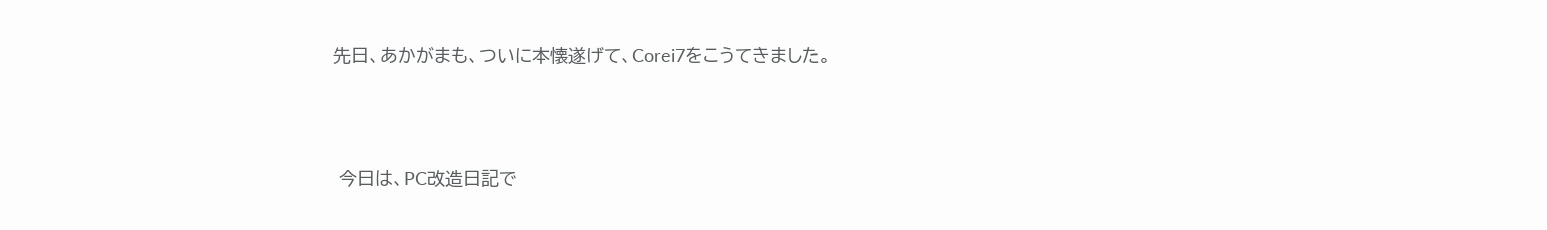先日、あかがまも、ついに本懐遂げて、Corei7をこうてきました。



 今日は、PC改造日記で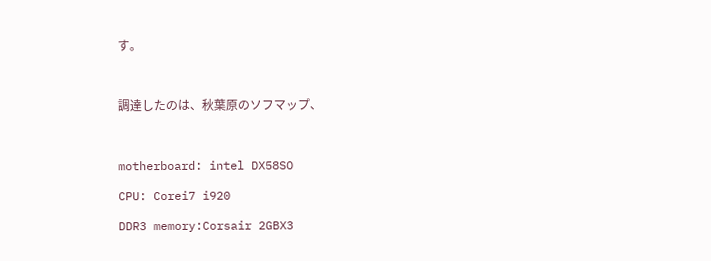す。



調達したのは、秋葉原のソフマップ、



motherboard: intel DX58SO

CPU: Corei7 i920

DDR3 memory:Corsair 2GBX3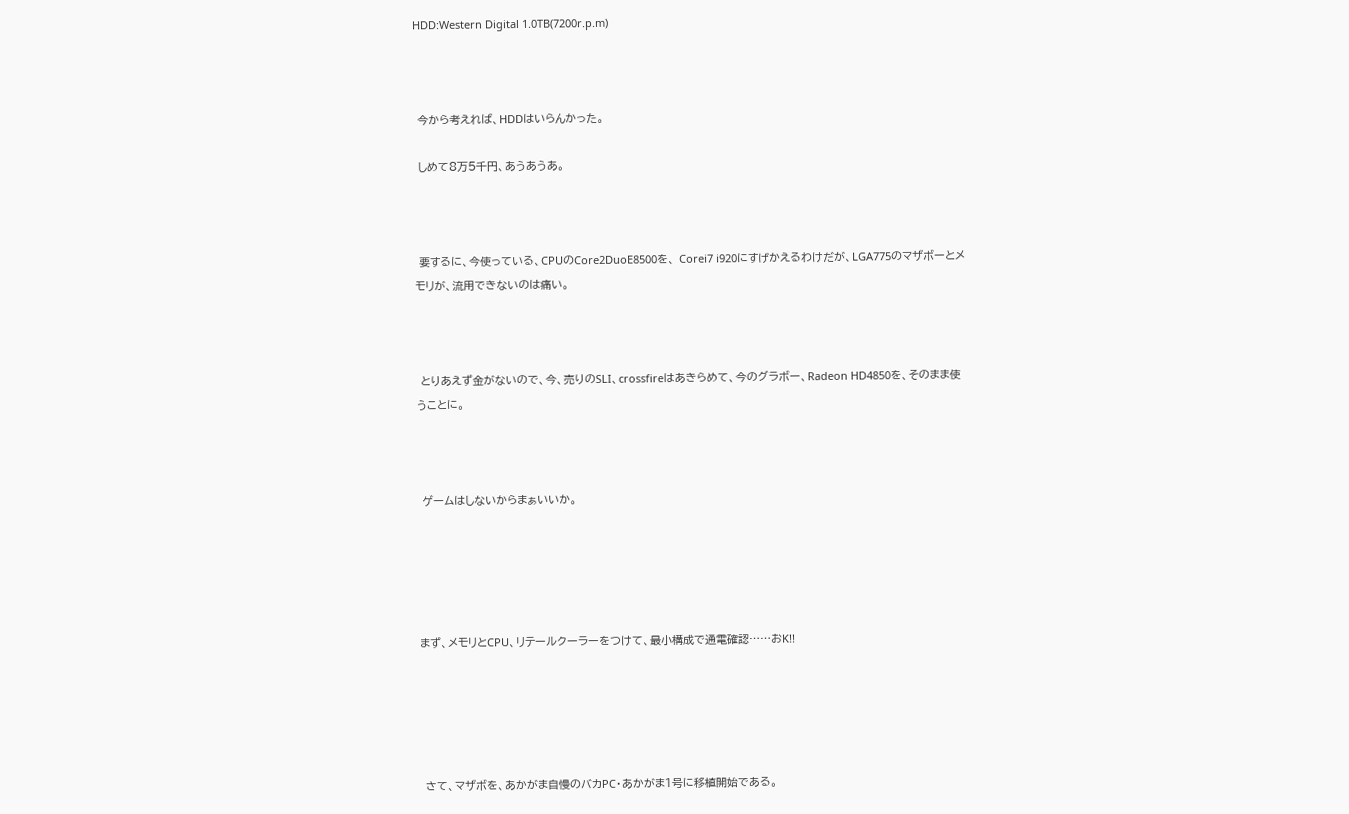HDD:Western Digital 1.0TB(7200r.p.m)



 今から考えれば、HDDはいらんかった。

 しめて8万5千円、あうあうあ。



 要するに、今使っている、CPUのCore2DuoE8500を、 Corei7 i920にすげかえるわけだが、LGA775のマザボーとメモリが、流用できないのは痛い。



 とりあえず金がないので、今、売りのSLI、crossfireはあきらめて、今のグラボー、Radeon HD4850を、そのまま使うことに。



 ゲームはしないからまぁいいか。





まず、メモリとCPU、リテールクーラーをつけて、最小構成で通電確認……おK!!





 さて、マザボを、あかがま自慢のバカPC・あかがま1号に移植開始である。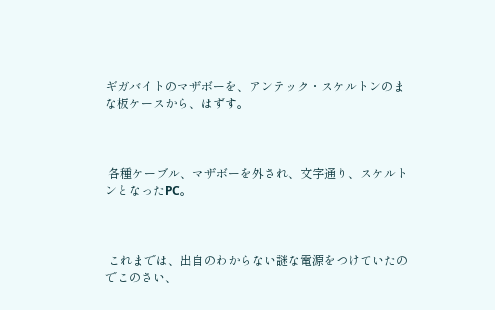ギガバイトのマザボーを、アンテック・スケルトンのまな板ケースから、はずす。



 各種ケーブル、マザボーを外され、文字通り、スケルトンとなったPC。



 これまでは、出自のわからない謎な電源をつけていたのでこのさい、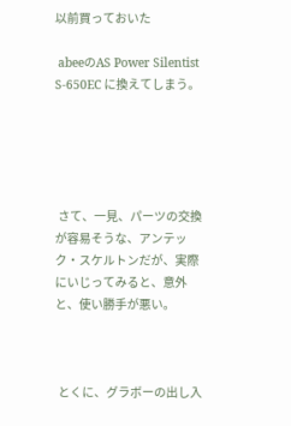以前買っておいた

 abeeのAS Power Silentist S-650EC に換えてしまう。





 さて、一見、パーツの交換が容易そうな、アンテック・スケルトンだが、実際にいじってみると、意外と、使い勝手が悪い。



 とくに、グラボーの出し入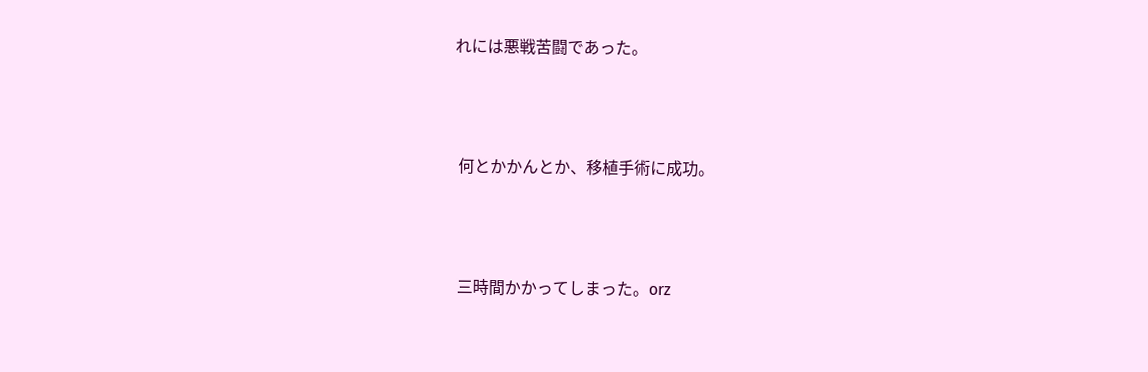れには悪戦苦闘であった。



 何とかかんとか、移植手術に成功。



 三時間かかってしまった。orz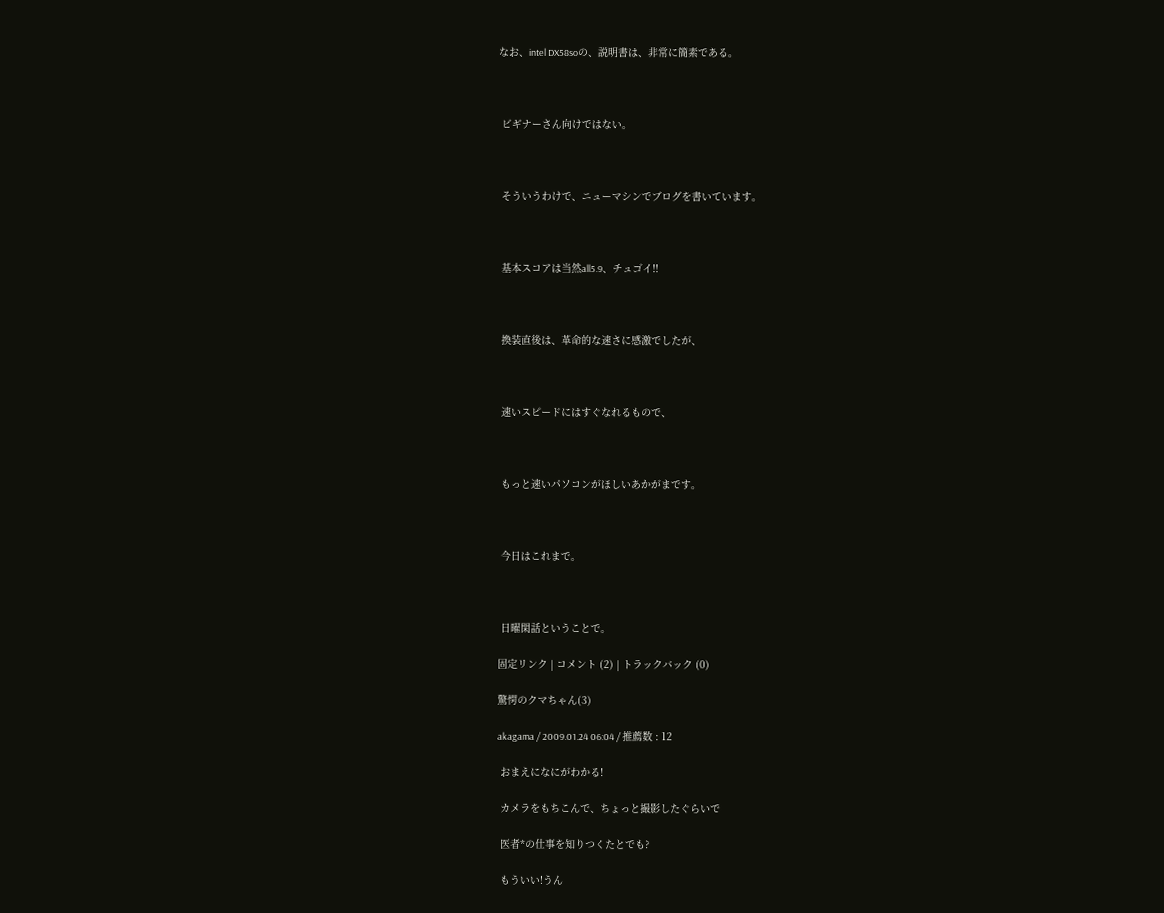なお、intel DX58soの、説明書は、非常に簡素である。



 ビギナーさん向けではない。



 そういうわけで、ニューマシンでブログを書いています。



 基本スコアは当然all5.9、チュゴイ!!



 換装直後は、革命的な速さに感激でしたが、



 速いスピードにはすぐなれるもので、



 もっと速いパソコンがほしいあかがまです。



 今日はこれまで。



 日曜閑話ということで。

固定リンク | コメント (2) | トラックバック (0)

驚愕のクマちゃん(3)

akagama / 2009.01.24 06:04 / 推薦数 : 12

 おまえになにがわかる!

 カメラをもちこんで、ちょっと撮影したぐらいで

 医者*の仕事を知りつくたとでも?

 もういい!うん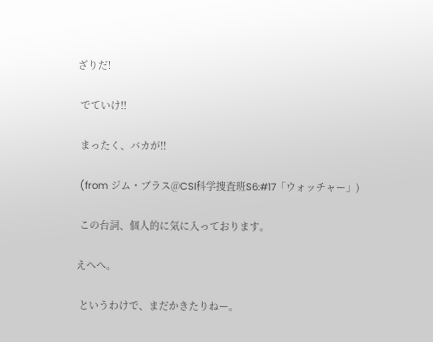ざりだ!

 でていけ!!

 まったく、バカが!!

 (from ジム・ブラス@CSI科学捜査班S6:#17「ウォッチャー」)

 この台詞、個人的に気に入っております。

えへへ。

 というわけで、まだかきたりねー。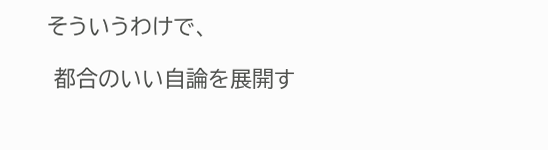そういうわけで、

 都合のいい自論を展開す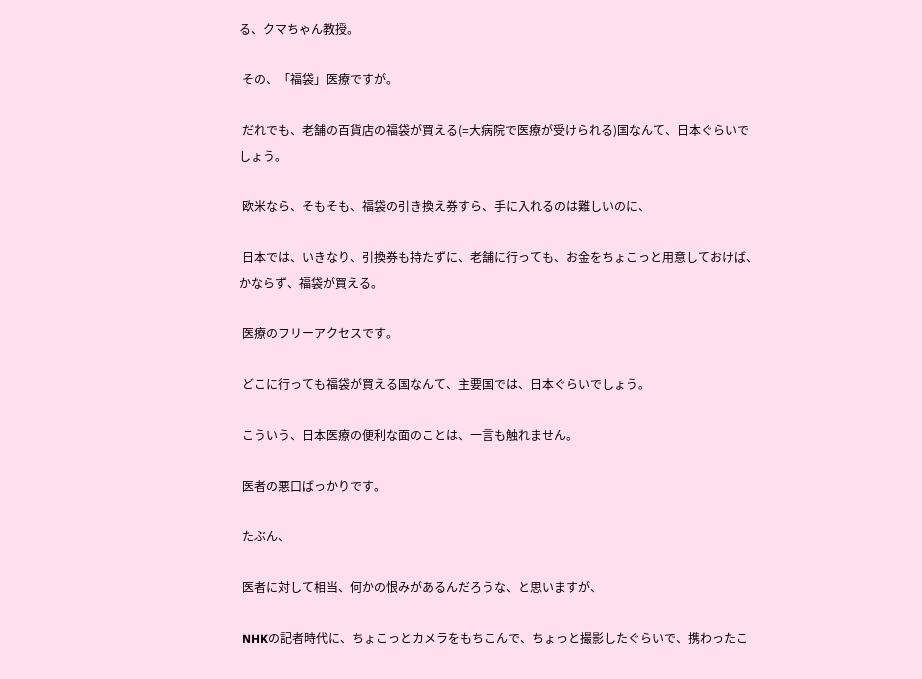る、クマちゃん教授。

 その、「福袋」医療ですが。

 だれでも、老舗の百貨店の福袋が買える(=大病院で医療が受けられる)国なんて、日本ぐらいでしょう。

 欧米なら、そもそも、福袋の引き換え券すら、手に入れるのは難しいのに、

 日本では、いきなり、引換券も持たずに、老舗に行っても、お金をちょこっと用意しておけば、かならず、福袋が買える。

 医療のフリーアクセスです。

 どこに行っても福袋が買える国なんて、主要国では、日本ぐらいでしょう。

 こういう、日本医療の便利な面のことは、一言も触れません。

 医者の悪口ばっかりです。

 たぶん、

 医者に対して相当、何かの恨みがあるんだろうな、と思いますが、

 NHKの記者時代に、ちょこっとカメラをもちこんで、ちょっと撮影したぐらいで、携わったこ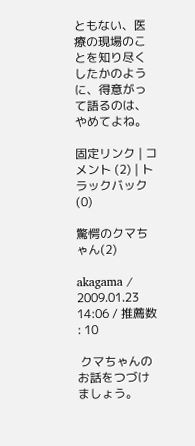ともない、医療の現場のことを知り尽くしたかのように、得意がって語るのは、やめてよね。

固定リンク | コメント (2) | トラックバック (0)

驚愕のクマちゃん(2)

akagama / 2009.01.23 14:06 / 推薦数 : 10

 クマちゃんのお話をつづけましょう。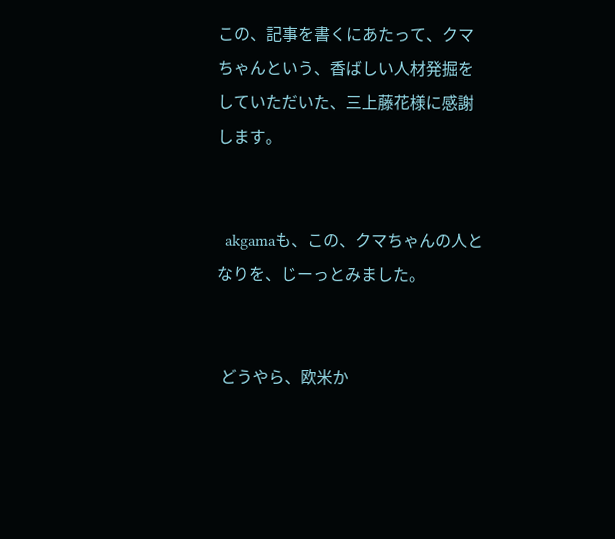この、記事を書くにあたって、クマちゃんという、香ばしい人材発掘をしていただいた、三上藤花様に感謝します。


  akgamaも、この、クマちゃんの人となりを、じーっとみました。


 どうやら、欧米か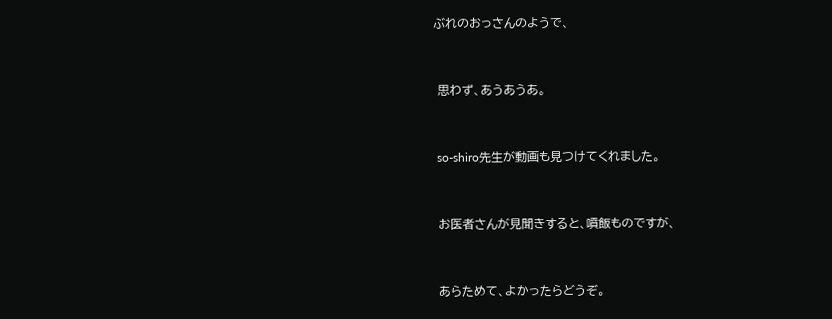ぶれのおっさんのようで、


 思わず、あうあうあ。


 so-shiro先生が動画も見つけてくれました。


 お医者さんが見聞きすると、噴飯ものですが、


 あらためて、よかったらどうぞ。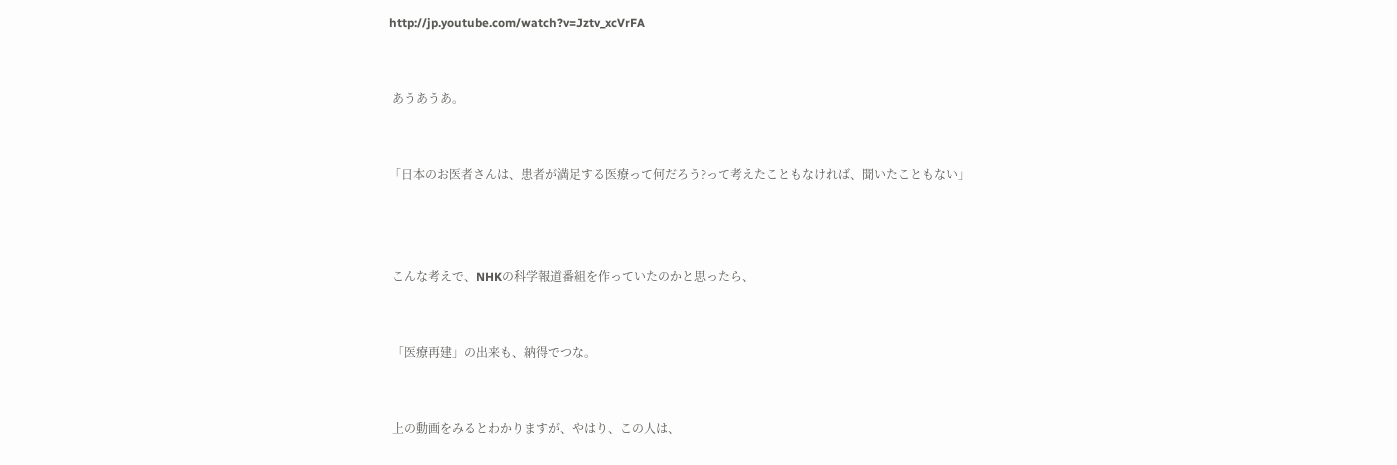http://jp.youtube.com/watch?v=Jztv_xcVrFA


 あうあうあ。


「日本のお医者さんは、患者が満足する医療って何だろう?って考えたこともなければ、聞いたこともない」



 こんな考えで、NHKの科学報道番組を作っていたのかと思ったら、


 「医療再建」の出来も、納得でつな。


 上の動画をみるとわかりますが、やはり、この人は、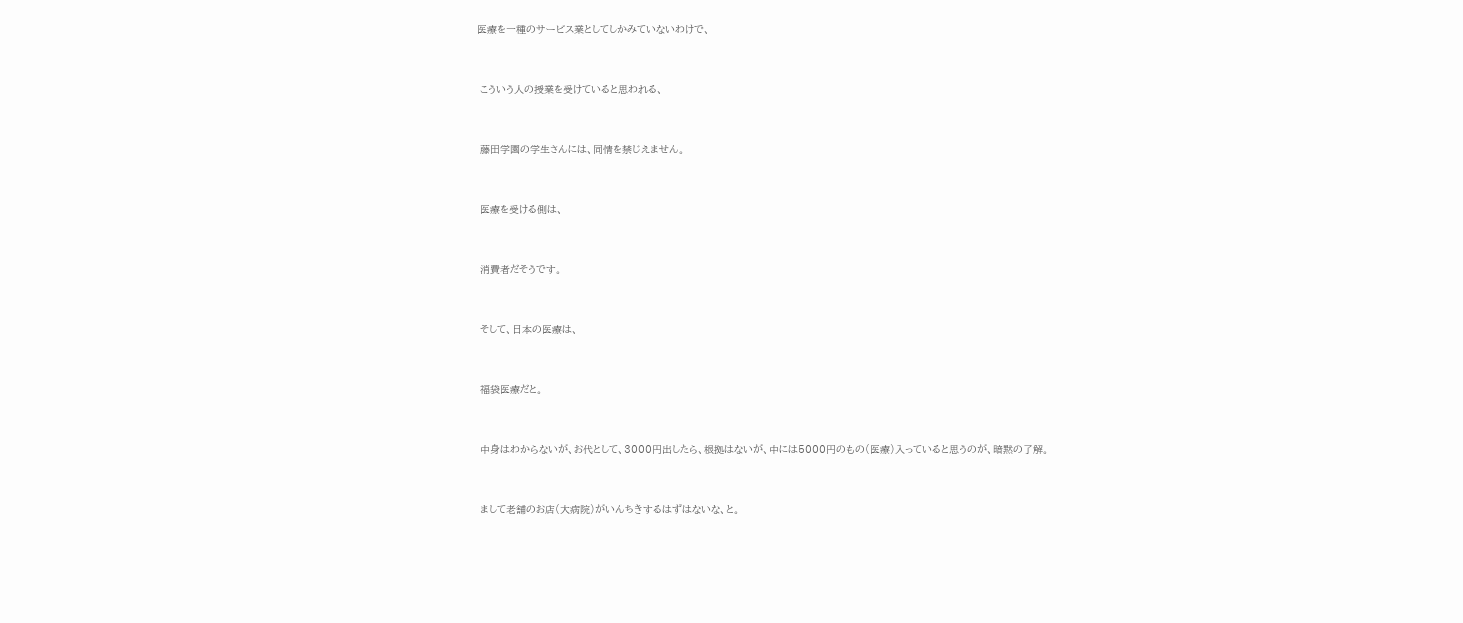医療を一種のサービス業としてしかみていないわけで、


 こういう人の授業を受けていると思われる、


 藤田学園の学生さんには、同情を禁じえません。


 医療を受ける側は、


 消費者だそうです。


 そして、日本の医療は、


 福袋医療だと。


 中身はわからないが、お代として、3000円出したら、根拠はないが、中には5000円のもの(医療)入っていると思うのが、暗黙の了解。


 まして老舗のお店(大病院)がいんちきするはずはないな、と。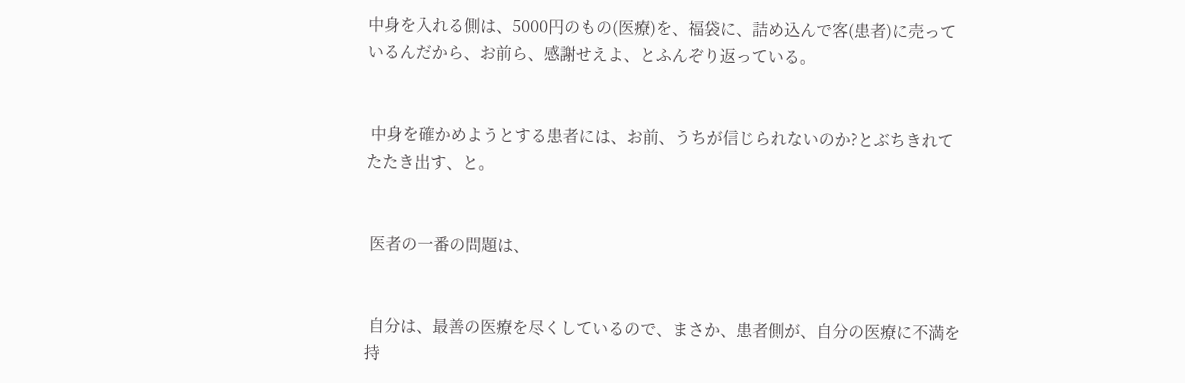中身を入れる側は、5000円のもの(医療)を、福袋に、詰め込んで客(患者)に売っているんだから、お前ら、感謝せえよ、とふんぞり返っている。


 中身を確かめようとする患者には、お前、うちが信じられないのか?とぶちきれてたたき出す、と。


 医者の一番の問題は、


 自分は、最善の医療を尽くしているので、まさか、患者側が、自分の医療に不満を持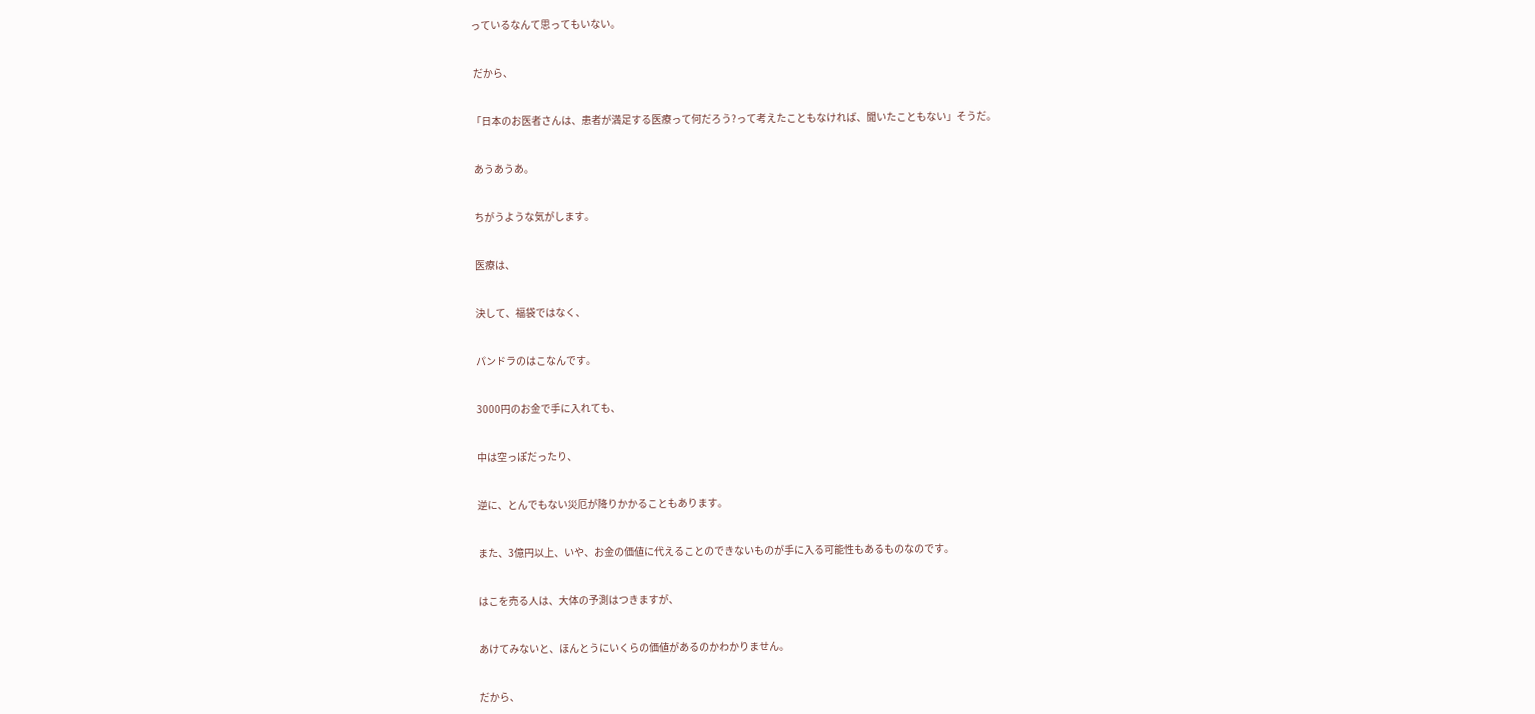っているなんて思ってもいない。


 だから、


「日本のお医者さんは、患者が満足する医療って何だろう?って考えたこともなければ、聞いたこともない」そうだ。


 あうあうあ。


 ちがうような気がします。


 医療は、


 決して、福袋ではなく、


 パンドラのはこなんです。


 3000円のお金で手に入れても、


 中は空っぽだったり、


 逆に、とんでもない災厄が降りかかることもあります。


 また、3億円以上、いや、お金の価値に代えることのできないものが手に入る可能性もあるものなのです。


 はこを売る人は、大体の予測はつきますが、


 あけてみないと、ほんとうにいくらの価値があるのかわかりません。


 だから、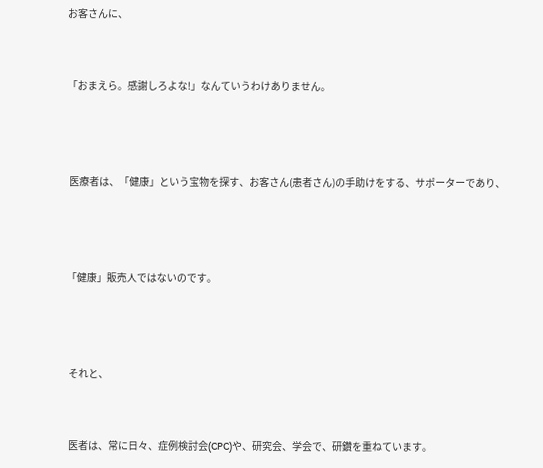お客さんに、


「おまえら。感謝しろよな!」なんていうわけありません。



 医療者は、「健康」という宝物を探す、お客さん(患者さん)の手助けをする、サポーターであり、



「健康」販売人ではないのです。



 それと、


 医者は、常に日々、症例検討会(CPC)や、研究会、学会で、研鑽を重ねています。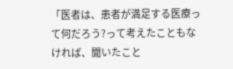「医者は、患者が満足する医療って何だろう?って考えたこともなければ、聞いたこと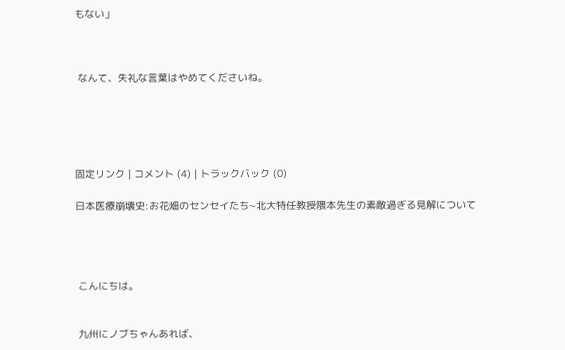もない」



 なんて、失礼な言葉はやめてくださいね。





固定リンク | コメント (4) | トラックバック (0)

日本医療崩壊史:お花畑のセンセイたち~北大特任教授隈本先生の素敵過ぎる見解について




 こんにちは。


 九州にノブちゃんあれば、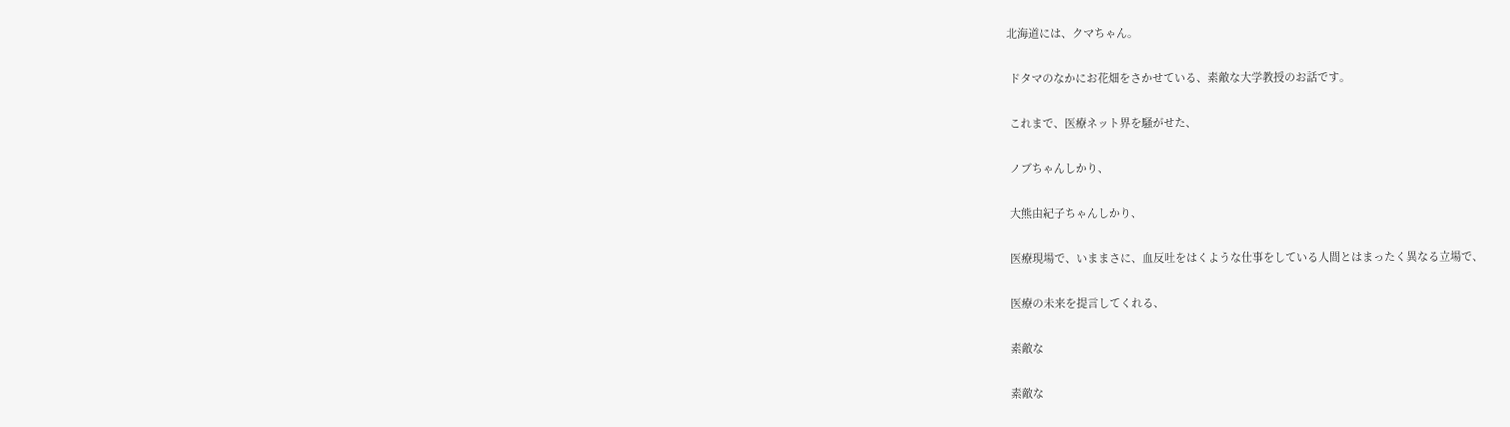北海道には、クマちゃん。


 ドタマのなかにお花畑をさかせている、素敵な大学教授のお話です。


 これまで、医療ネット界を騒がせた、


 ノブちゃんしかり、


 大熊由紀子ちゃんしかり、


 医療現場で、いままさに、血反吐をはくような仕事をしている人間とはまったく異なる立場で、


 医療の未来を提言してくれる、


 素敵な


 素敵な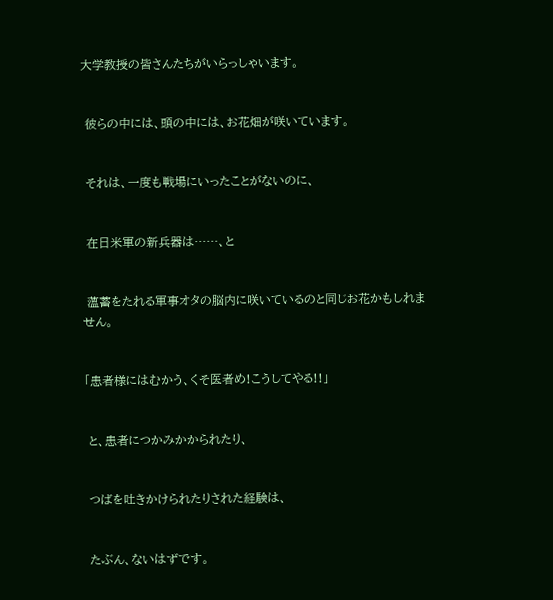大学教授の皆さんたちがいらっしゃいます。


 彼らの中には、頭の中には、お花畑が咲いています。


 それは、一度も戦場にいったことがないのに、


 在日米軍の新兵器は……、と


 薀蓄をたれる軍事オタの脳内に咲いているのと同じお花かもしれません。


「患者様にはむかう、くそ医者め!こうしてやる!!」


 と、患者につかみかかられたり、


 つばを吐きかけられたりされた経験は、


 たぶん、ないはずです。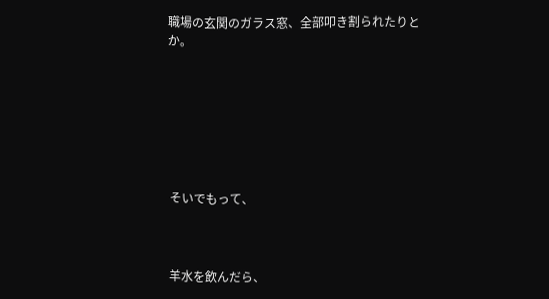職場の玄関のガラス窓、全部叩き割られたりとか。







 そいでもって、



 羊水を飲んだら、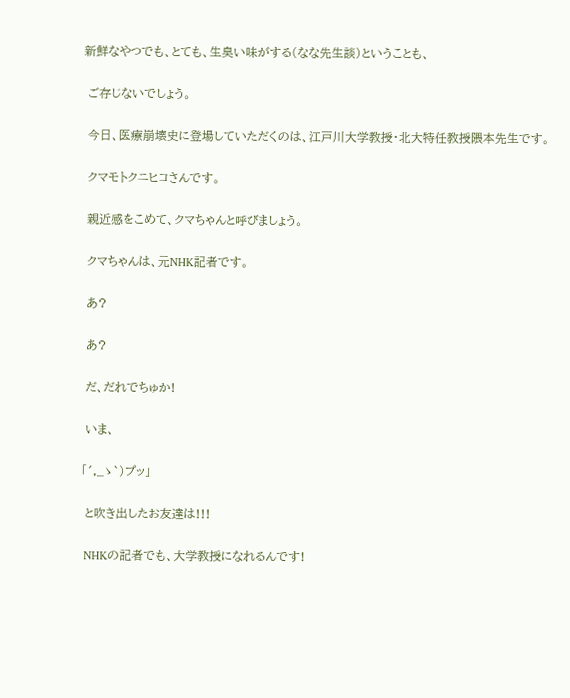新鮮なやつでも、とても、生臭い味がする(なな先生談)ということも、


 ご存じないでしょう。


 今日、医療崩壊史に登場していただくのは、江戸川大学教授・北大特任教授隈本先生です。


 クマモトクニヒコさんです。


 親近感をこめて、クマちゃんと呼びましょう。


 クマちゃんは、元NHK記者です。


 あ?


 あ?


 だ、だれでちゅか!


 いま、


「´,_ゝ`)プッ」


 と吹き出したお友達は!!!


 NHKの記者でも、大学教授になれるんです!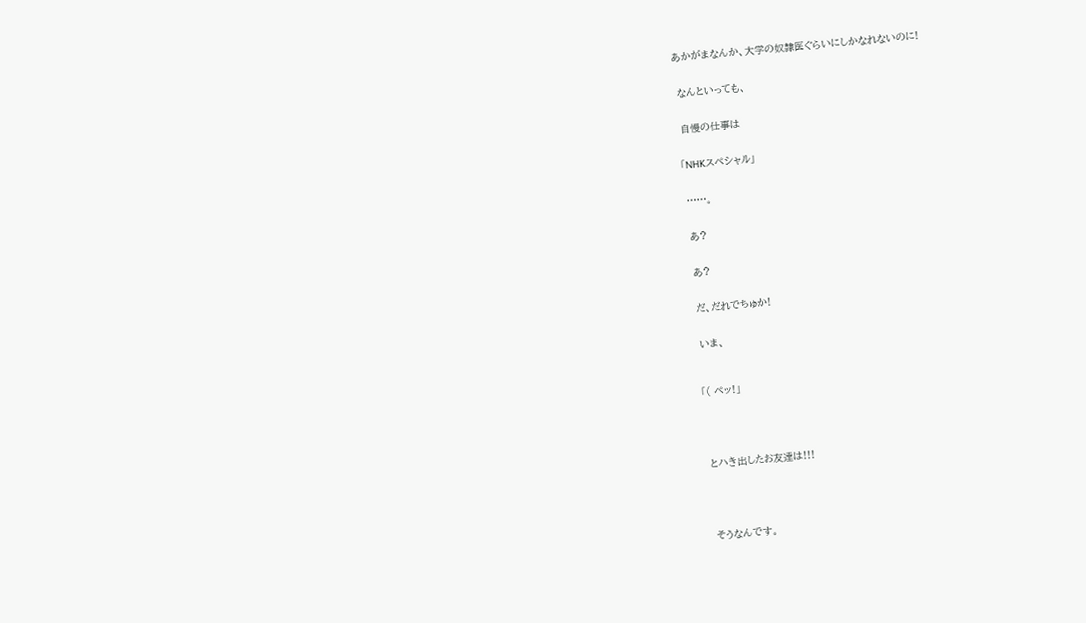あかがまなんか、大学の奴隷医ぐらいにしかなれないのに!


 なんといっても、


 自慢の仕事は


「NHKスペシャル」


 ……。


 あ?


 あ?


 だ、だれでちゅか!


 いま、



「( ペッ!」





 とハき出したお友達は!!!





 そうなんです。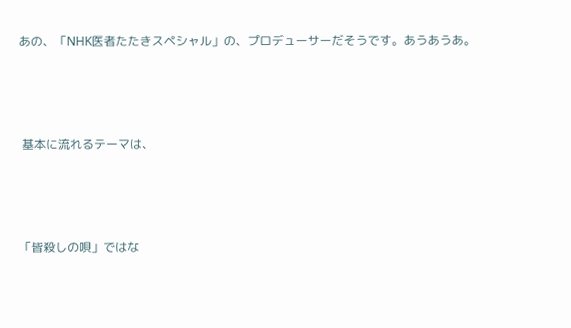あの、「NHK医者たたきスペシャル」の、プロデューサーだそうです。あうあうあ。



 基本に流れるテーマは、



「皆殺しの唄」ではな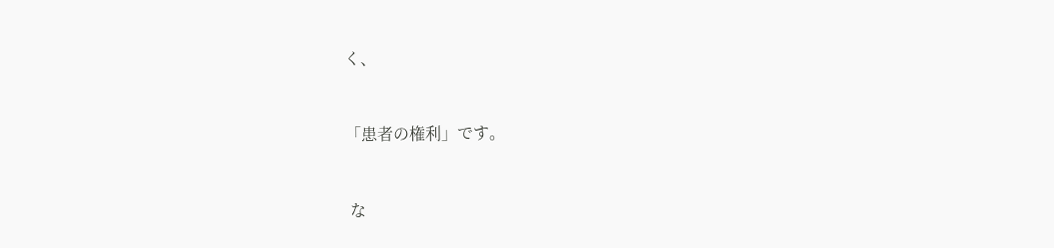く、



「患者の権利」です。



 な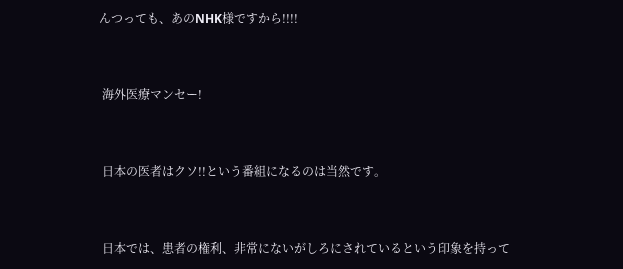んつっても、あのNHK様ですから!!!!


 海外医療マンセー!


 日本の医者はクソ!!という番組になるのは当然です。


 日本では、患者の権利、非常にないがしろにされているという印象を持って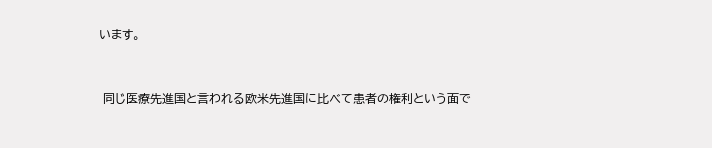います。


 同じ医療先進国と言われる欧米先進国に比べて患者の権利という面で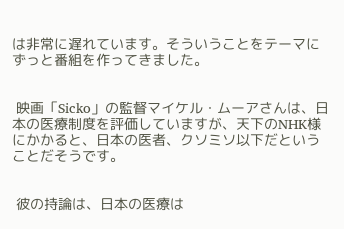は非常に遅れています。そういうことをテーマにずっと番組を作ってきました。


 映画「Sicko」の監督マイケル・ムーアさんは、日本の医療制度を評価していますが、天下のNHK様にかかると、日本の医者、クソミソ以下だということだそうです。


 彼の持論は、日本の医療は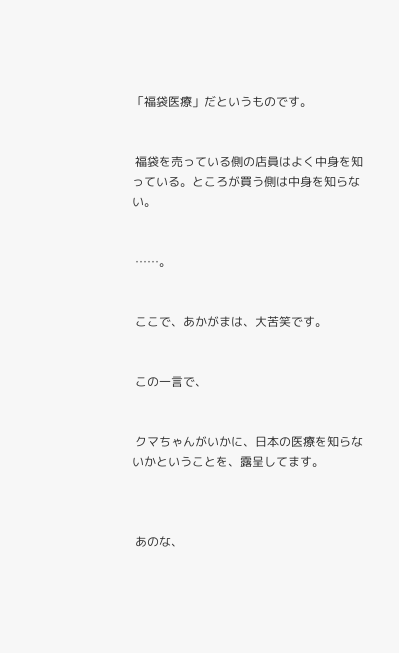「福袋医療」だというものです。


 福袋を売っている側の店員はよく中身を知っている。ところが買う側は中身を知らない。


 ……。


 ここで、あかがまは、大苦笑です。


 この一言で、


 クマちゃんがいかに、日本の医療を知らないかということを、露呈してます。



 あのな、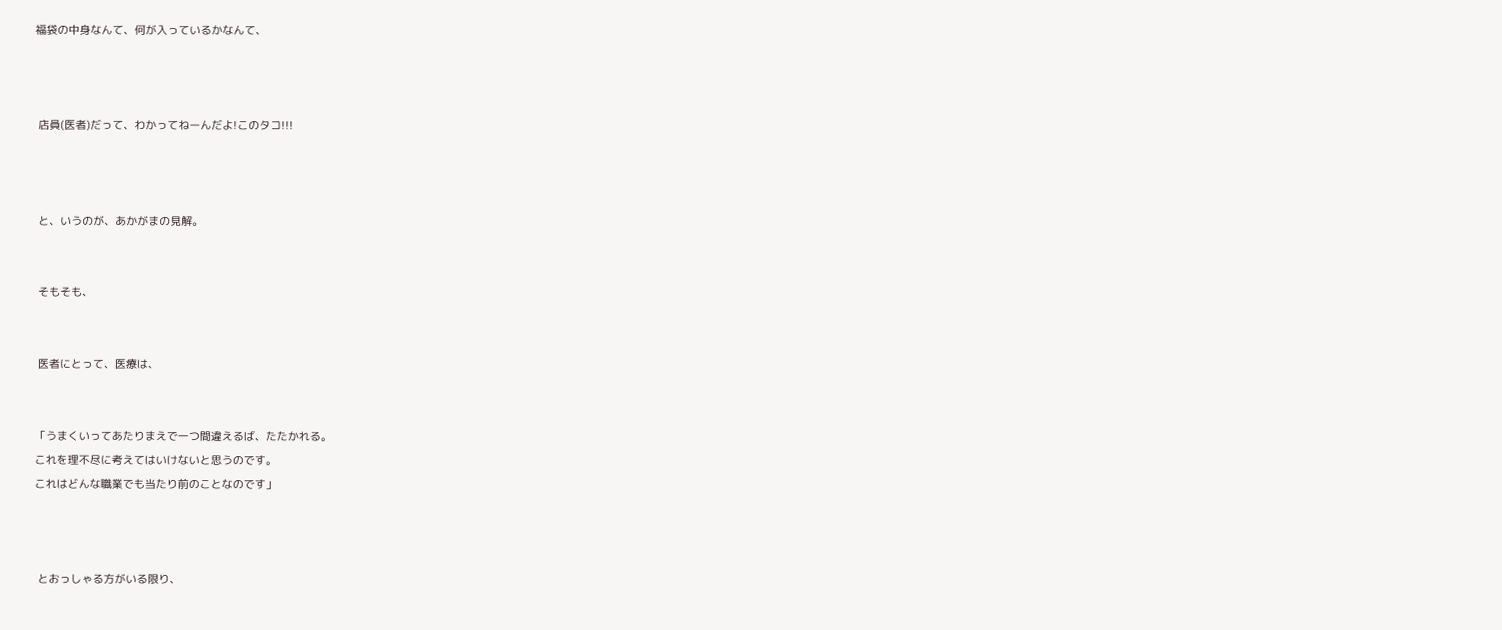福袋の中身なんて、何が入っているかなんて、



 店員(医者)だって、わかってねーんだよ!このタコ!!!



 と、いうのが、あかがまの見解。


 そもそも、


 医者にとって、医療は、


「うまくいってあたりまえで一つ間違えるば、たたかれる。
これを理不尽に考えてはいけないと思うのです。
これはどんな職業でも当たり前のことなのです」



 とおっしゃる方がいる限り、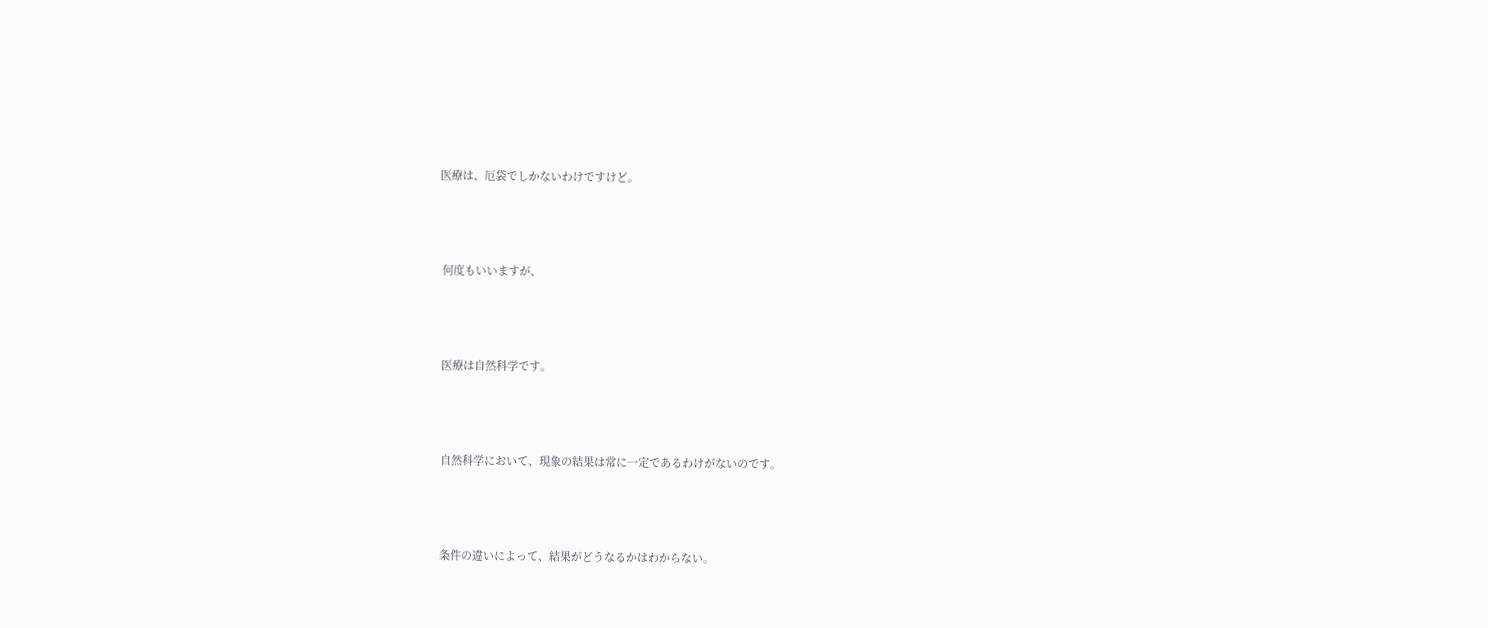医療は、厄袋でしかないわけですけど。



 何度もいいますが、



 医療は自然科学です。



 自然科学において、現象の結果は常に一定であるわけがないのです。



 条件の違いによって、結果がどうなるかはわからない。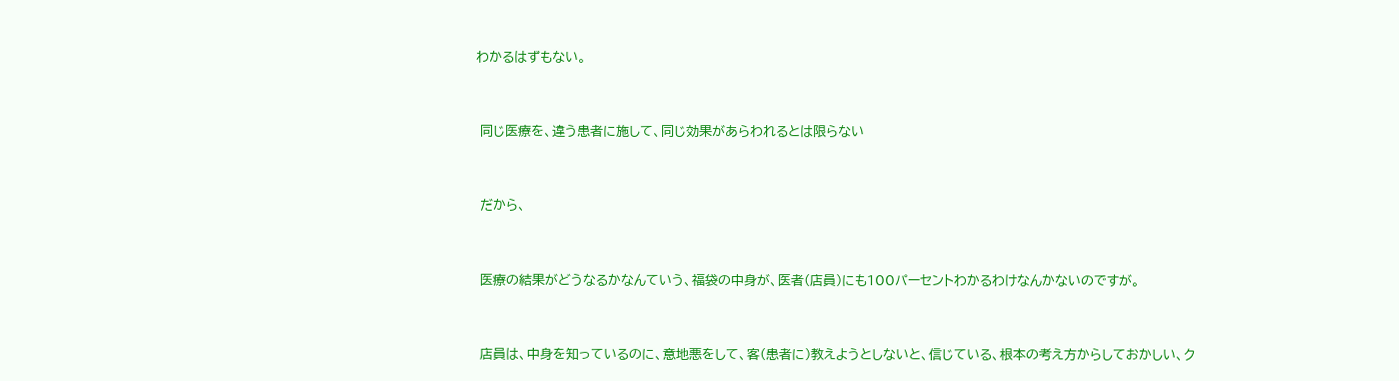わかるはずもない。



 同じ医療を、違う患者に施して、同じ効果があらわれるとは限らない



 だから、



 医療の結果がどうなるかなんていう、福袋の中身が、医者(店員)にも100パーセントわかるわけなんかないのですが。



 店員は、中身を知っているのに、意地悪をして、客(患者に)教えようとしないと、信じている、根本の考え方からしておかしい、ク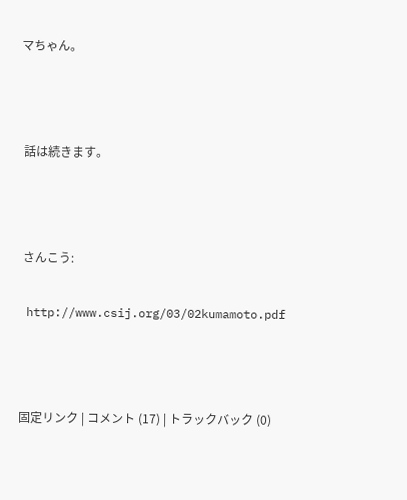マちゃん。



 話は続きます。



 さんこう:

 http://www.csij.org/03/02kumamoto.pdf



固定リンク | コメント (17) | トラックバック (0)